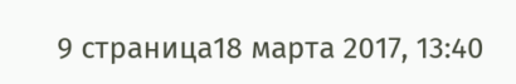9 страница18 марта 2017, 13:40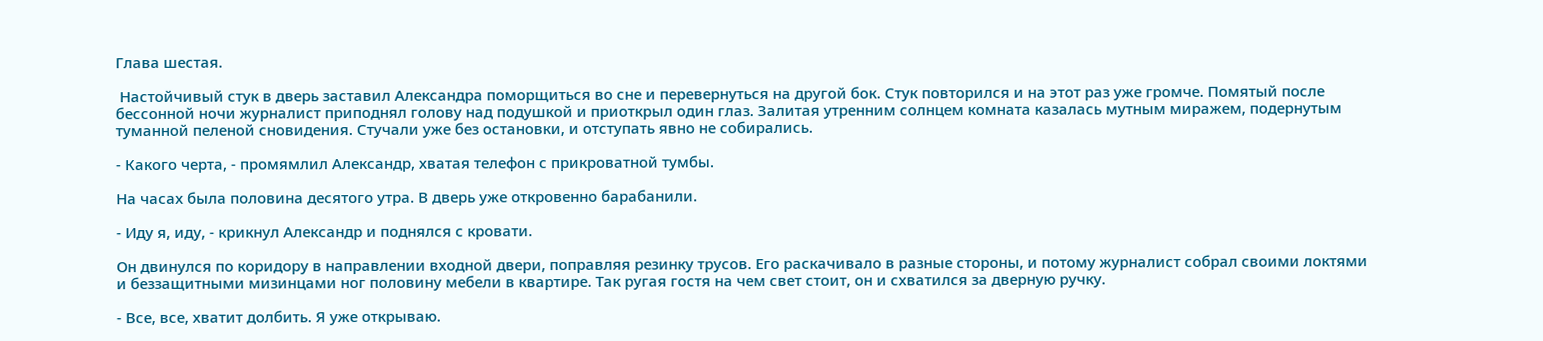Глава шестая.

 Настойчивый стук в дверь заставил Александра поморщиться во сне и перевернуться на другой бок. Стук повторился и на этот раз уже громче. Помятый после бессонной ночи журналист приподнял голову над подушкой и приоткрыл один глаз. Залитая утренним солнцем комната казалась мутным миражем, подернутым туманной пеленой сновидения. Стучали уже без остановки, и отступать явно не собирались.

- Какого черта, - промямлил Александр, хватая телефон с прикроватной тумбы.

На часах была половина десятого утра. В дверь уже откровенно барабанили.

- Иду я, иду, - крикнул Александр и поднялся с кровати.

Он двинулся по коридору в направлении входной двери, поправляя резинку трусов. Его раскачивало в разные стороны, и потому журналист собрал своими локтями и беззащитными мизинцами ног половину мебели в квартире. Так ругая гостя на чем свет стоит, он и схватился за дверную ручку.

- Все, все, хватит долбить. Я уже открываю.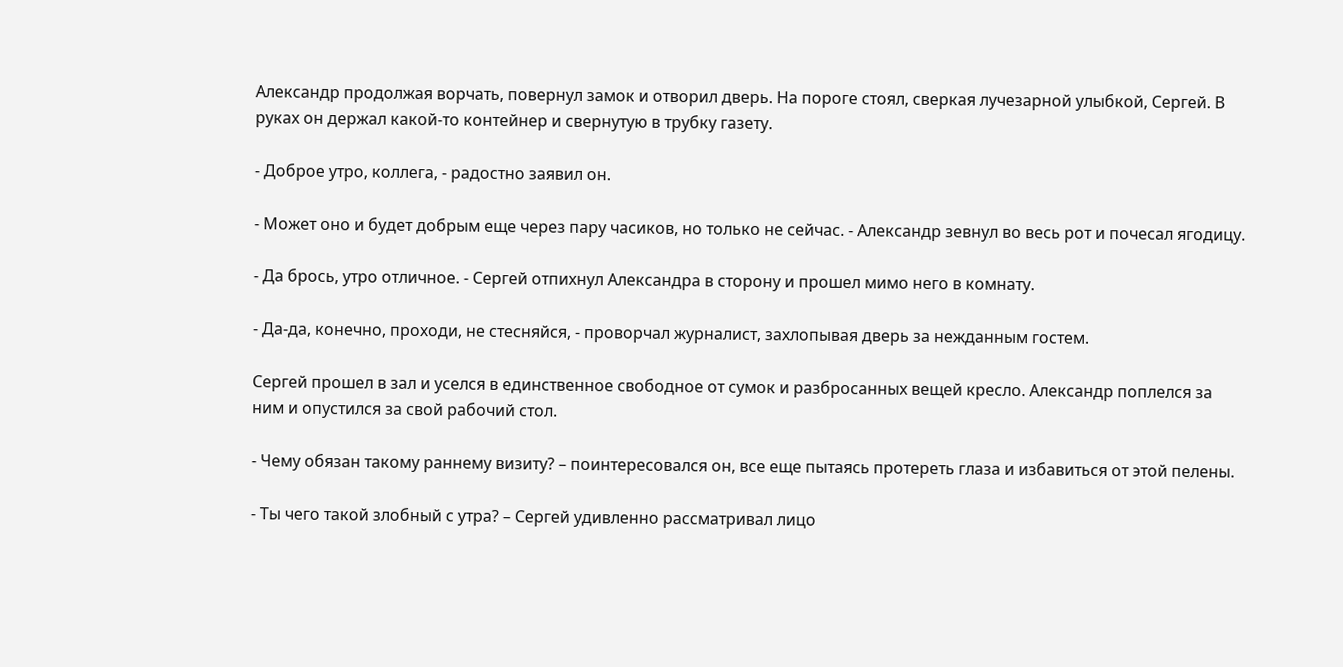Александр продолжая ворчать, повернул замок и отворил дверь. На пороге стоял, сверкая лучезарной улыбкой, Сергей. В руках он держал какой-то контейнер и свернутую в трубку газету.

- Доброе утро, коллега, - радостно заявил он.

- Может оно и будет добрым еще через пару часиков, но только не сейчас. - Александр зевнул во весь рот и почесал ягодицу.

- Да брось, утро отличное. - Сергей отпихнул Александра в сторону и прошел мимо него в комнату.

- Да-да, конечно, проходи, не стесняйся, - проворчал журналист, захлопывая дверь за нежданным гостем.

Сергей прошел в зал и уселся в единственное свободное от сумок и разбросанных вещей кресло. Александр поплелся за ним и опустился за свой рабочий стол.

- Чему обязан такому раннему визиту? – поинтересовался он, все еще пытаясь протереть глаза и избавиться от этой пелены.

- Ты чего такой злобный с утра? – Сергей удивленно рассматривал лицо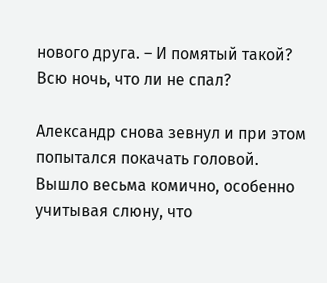нового друга. – И помятый такой? Всю ночь, что ли не спал?

Александр снова зевнул и при этом попытался покачать головой. Вышло весьма комично, особенно учитывая слюну, что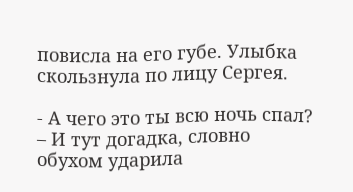повисла на его губе. Улыбка скользнула по лицу Сергея.

- А чего это ты всю ночь спал? – И тут догадка, словно обухом ударила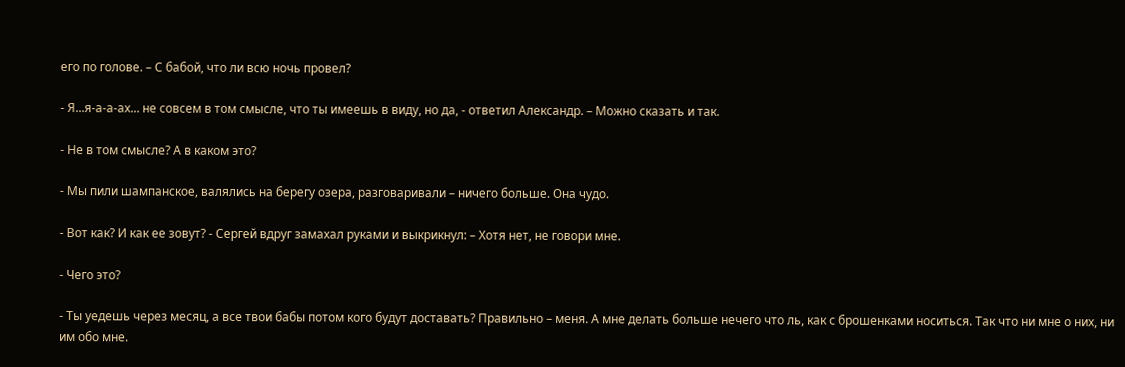его по голове. – С бабой, что ли всю ночь провел?

- Я...я-а-а-ах... не совсем в том смысле, что ты имеешь в виду, но да, - ответил Александр. – Можно сказать и так.

- Не в том смысле? А в каком это?

- Мы пили шампанское, валялись на берегу озера, разговаривали – ничего больше. Она чудо.

- Вот как? И как ее зовут? - Сергей вдруг замахал руками и выкрикнул: – Хотя нет, не говори мне.

- Чего это?

- Ты уедешь через месяц, а все твои бабы потом кого будут доставать? Правильно – меня. А мне делать больше нечего что ль, как с брошенками носиться. Так что ни мне о них, ни им обо мне.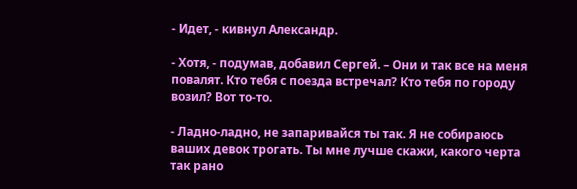- Идет, - кивнул Александр.

- Хотя, - подумав, добавил Сергей. – Они и так все на меня повалят. Кто тебя с поезда встречал? Кто тебя по городу возил? Вот то-то.

- Ладно-ладно, не запаривайся ты так. Я не собираюсь ваших девок трогать. Ты мне лучше скажи, какого черта так рано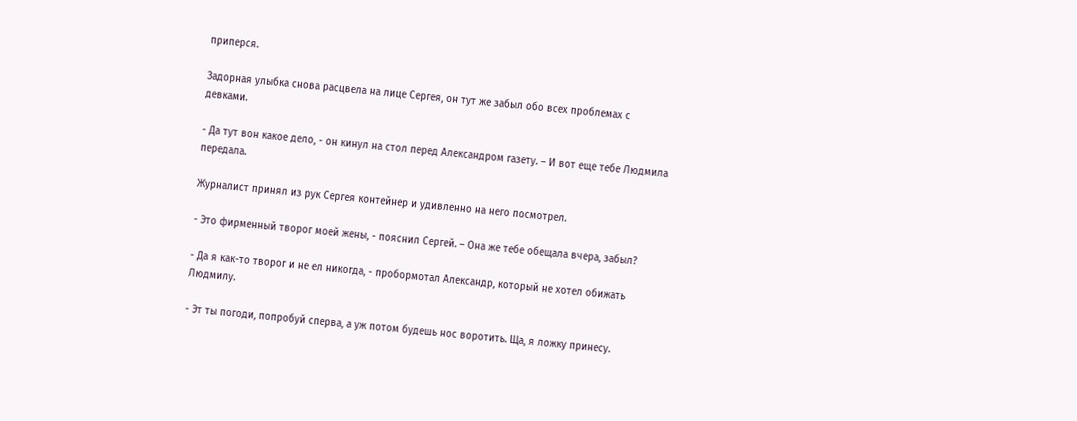приперся.

Задорная улыбка снова расцвела на лице Сергея, он тут же забыл обо всех проблемах с девками.

- Да тут вон какое дело, - он кинул на стол перед Александром газету. – И вот еще тебе Людмила передала.

Журналист принял из рук Сергея контейнер и удивленно на него посмотрел.

- Это фирменный творог моей жены, - пояснил Сергей. – Она же тебе обещала вчера, забыл?

- Да я как-то творог и не ел никогда, - пробормотал Александр, который не хотел обижать Людмилу.

- Эт ты погоди, попробуй сперва, а уж потом будешь нос воротить. Ща, я ложку принесу.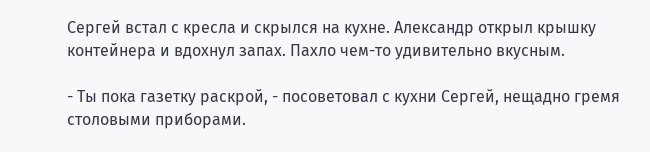Сергей встал с кресла и скрылся на кухне. Александр открыл крышку контейнера и вдохнул запах. Пахло чем-то удивительно вкусным.

- Ты пока газетку раскрой, - посоветовал с кухни Сергей, нещадно гремя столовыми приборами.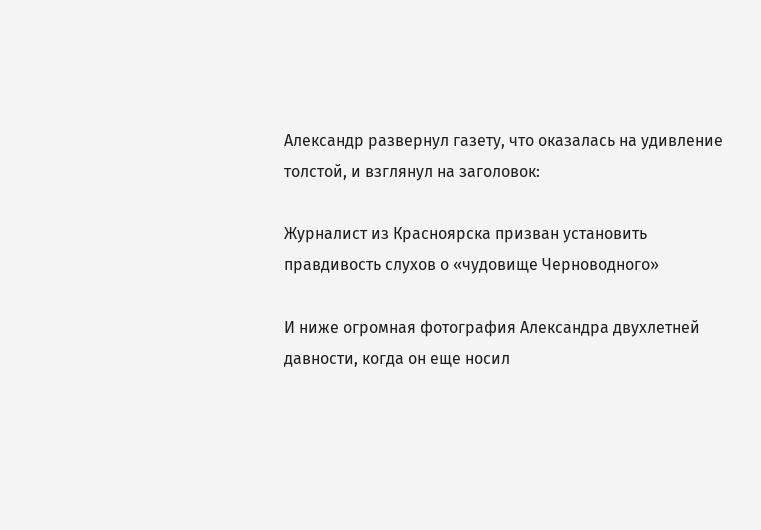Александр развернул газету, что оказалась на удивление толстой, и взглянул на заголовок:

Журналист из Красноярска призван установить правдивость слухов о «чудовище Черноводного»

И ниже огромная фотография Александра двухлетней давности, когда он еще носил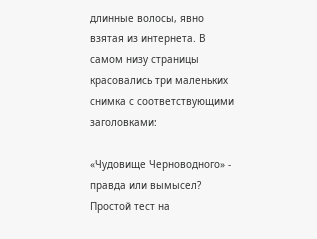длинные волосы, явно взятая из интернета. В самом низу страницы красовались три маленьких снимка с соответствующими заголовками:

«Чудовище Черноводного» - правда или вымысел? Простой тест на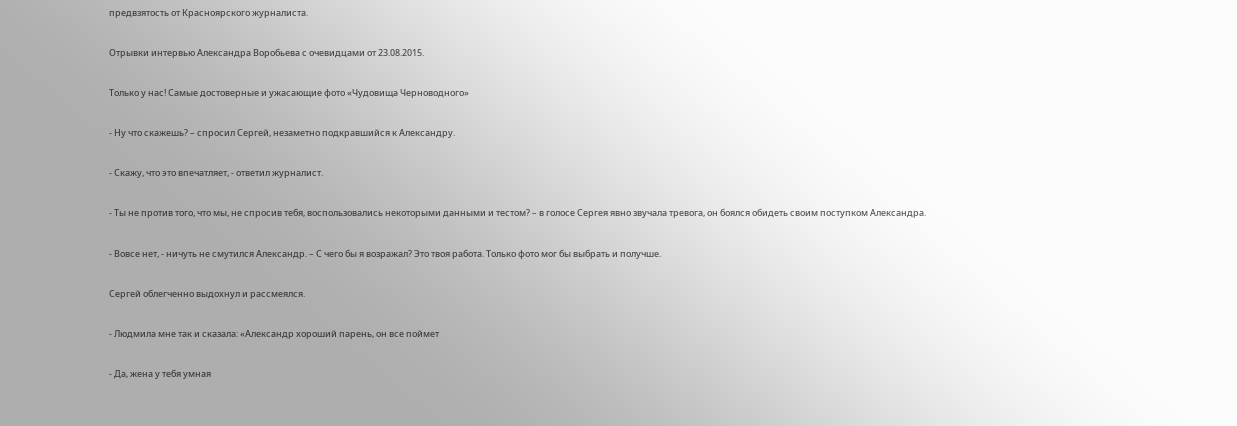предвзятость от Красноярского журналиста.

Отрывки интервью Александра Воробьева с очевидцами от 23.08.2015.

Только у нас! Самые достоверные и ужасающие фото «Чудовища Черноводного»

- Ну что скажешь? – спросил Сергей, незаметно подкравшийся к Александру.

- Скажу, что это впечатляет, - ответил журналист.

- Ты не против того, что мы, не спросив тебя, воспользовались некоторыми данными и тестом? – в голосе Сергея явно звучала тревога, он боялся обидеть своим поступком Александра.

- Вовсе нет, - ничуть не смутился Александр. – С чего бы я возражал? Это твоя работа. Только фото мог бы выбрать и получше.

Сергей облегченно выдохнул и рассмеялся.

- Людмила мне так и сказала: «Александр хороший парень, он все поймет

- Да, жена у тебя умная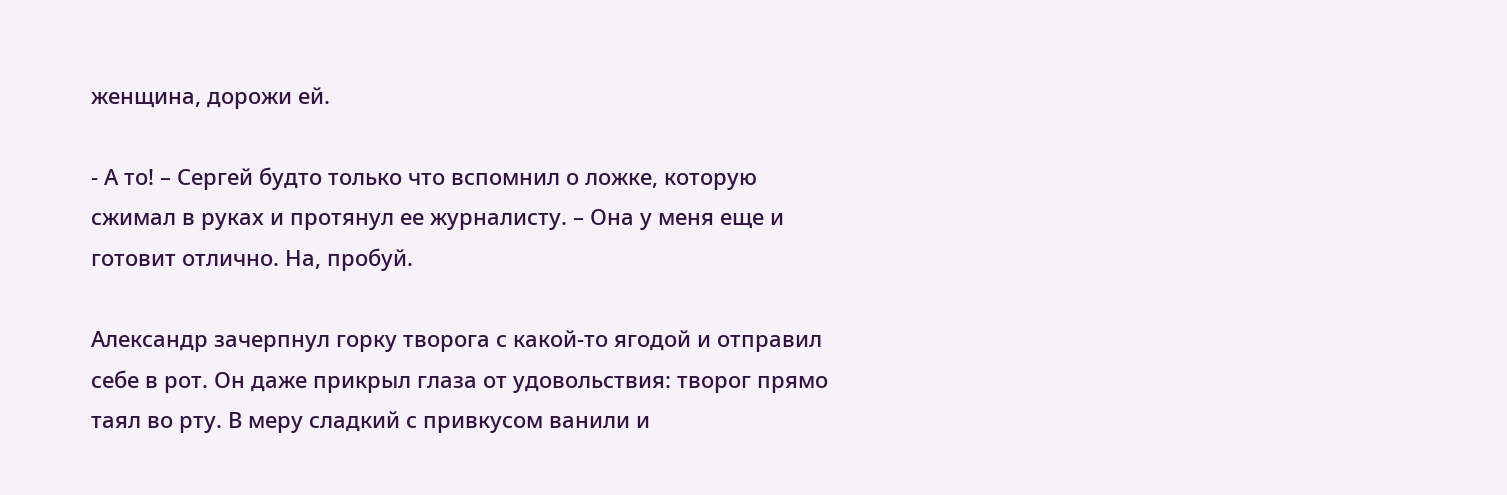женщина, дорожи ей.

- А то! – Сергей будто только что вспомнил о ложке, которую сжимал в руках и протянул ее журналисту. – Она у меня еще и готовит отлично. На, пробуй.

Александр зачерпнул горку творога с какой-то ягодой и отправил себе в рот. Он даже прикрыл глаза от удовольствия: творог прямо таял во рту. В меру сладкий с привкусом ванили и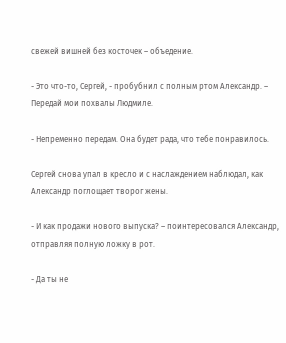свежей вишней без косточек – объедение.

- Это что-то, Сергей, - пробубнил с полным ртом Александр. – Передай мои похвалы Людмиле.

- Непременно передам. Она будет рада, что тебе понравилось.

Сергей снова упал в кресло и с наслаждением наблюдал, как Александр поглощает творог жены.

- И как продажи нового выпуска? – поинтересовался Александр, отправляя полную ложку в рот.

- Да ты не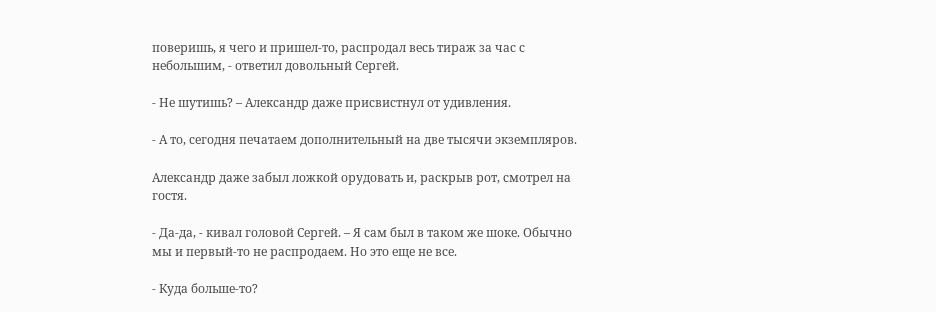поверишь, я чего и пришел-то, распродал весь тираж за час с небольшим, - ответил довольный Сергей.

- Не шутишь? – Александр даже присвистнул от удивления.

- А то, сегодня печатаем дополнительный на две тысячи экземпляров.

Александр даже забыл ложкой орудовать и, раскрыв рот, смотрел на гостя.

- Да-да, - кивал головой Сергей. – Я сам был в таком же шоке. Обычно мы и первый-то не распродаем. Но это еще не все.

- Куда больше-то?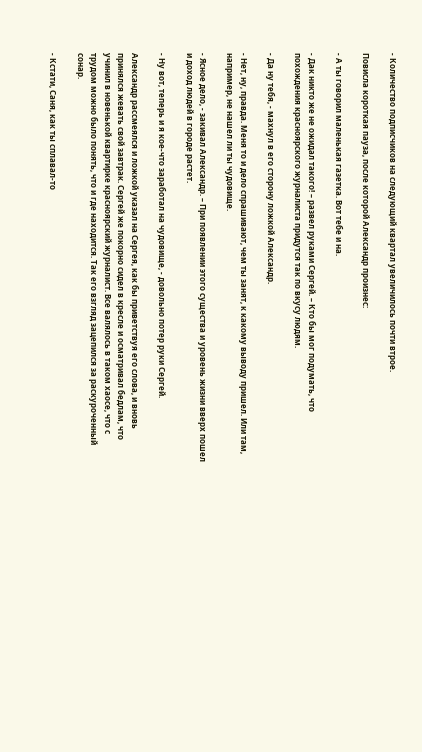- Количество подписчиков на следующий квартал увеличилось почти втрое.

Повисла короткая пауза, после которой Александр произнес:

- А ты говорил маленькая газетка. Вот тебе и на.

- Дак никто же не ожидал такого! – развел руками Сергей. – Кто бы мог подумать, что похождения красноярского журналиста придутся так по вкусу людям.

- Да ну тебя, - махнул в его сторону ложкой Александр.

- Нет, ну, правда. Меня то и дело спрашивают, чем ты занят, к какому выводу пришел. Или там, например, не нашел ли ты чудовище.

- Ясное дело, - закивал Александр. – При появлении этого существа и уровень жизни вверх пошел и доход людей в городе растет.

- Ну вот, теперь и я кое-что заработал на чудовище, - довольно потер руки Сергей.

Александр рассмеялся и ложкой указал на Сергея, как бы приветствуя его слова, и вновь принялся жевать свой завтрак. Сергей же покорно сидел в кресле и осматривал бедлам, что учинил в новенькой квартирке красноярский журналист. Все валялось в таком хаосе, что с трудом можно было понять, что и где находится. Так его взгляд зацепился за раскуроченный сонар.

- Кстати, Саня, как ты сплавал-то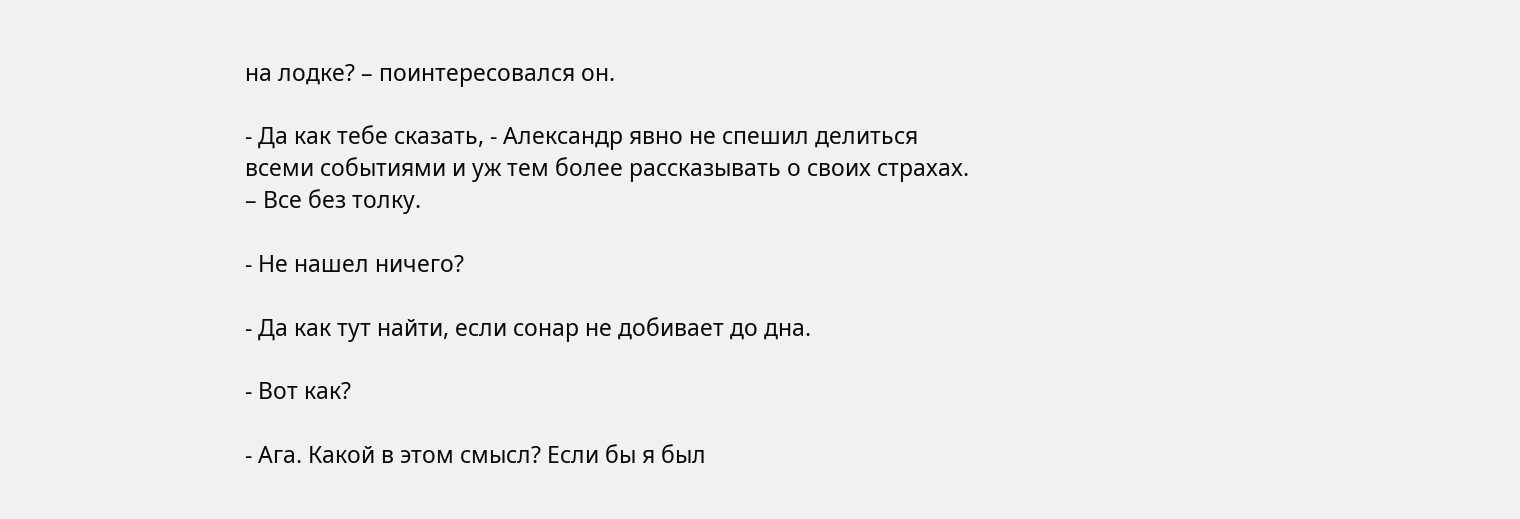на лодке? – поинтересовался он.

- Да как тебе сказать, - Александр явно не спешил делиться всеми событиями и уж тем более рассказывать о своих страхах. – Все без толку.

- Не нашел ничего?

- Да как тут найти, если сонар не добивает до дна.

- Вот как?

- Ага. Какой в этом смысл? Если бы я был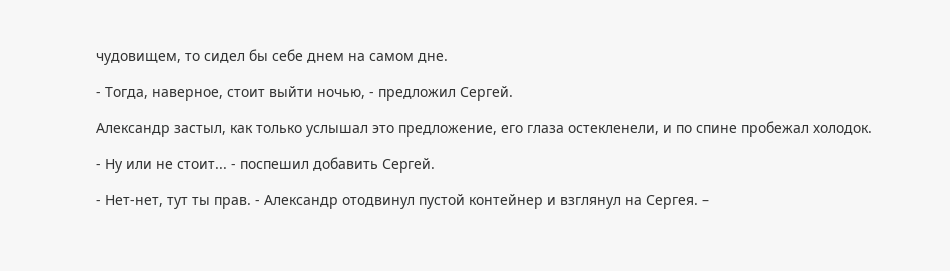чудовищем, то сидел бы себе днем на самом дне.

- Тогда, наверное, стоит выйти ночью, - предложил Сергей.

Александр застыл, как только услышал это предложение, его глаза остекленели, и по спине пробежал холодок.

- Ну или не стоит... - поспешил добавить Сергей.

- Нет-нет, тут ты прав. - Александр отодвинул пустой контейнер и взглянул на Сергея. –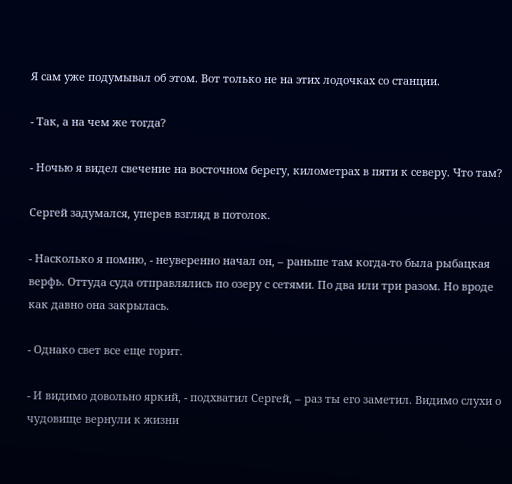Я сам уже подумывал об этом. Вот только не на этих лодочках со станции.

- Так, а на чем же тогда?

- Ночью я видел свечение на восточном берегу, километрах в пяти к северу. Что там?

Сергей задумался, уперев взгляд в потолок.

- Насколько я помню, - неуверенно начал он, – раньше там когда-то была рыбацкая верфь. Оттуда суда отправлялись по озеру с сетями. По два или три разом. Но вроде как давно она закрылась.

- Однако свет все еще горит.

- И видимо довольно яркий, - подхватил Сергей, – раз ты его заметил. Видимо слухи о чудовище вернули к жизни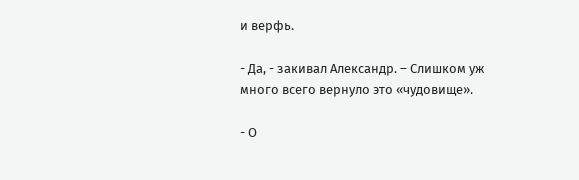и верфь.

- Да, - закивал Александр. – Слишком уж много всего вернуло это «чудовище».

- О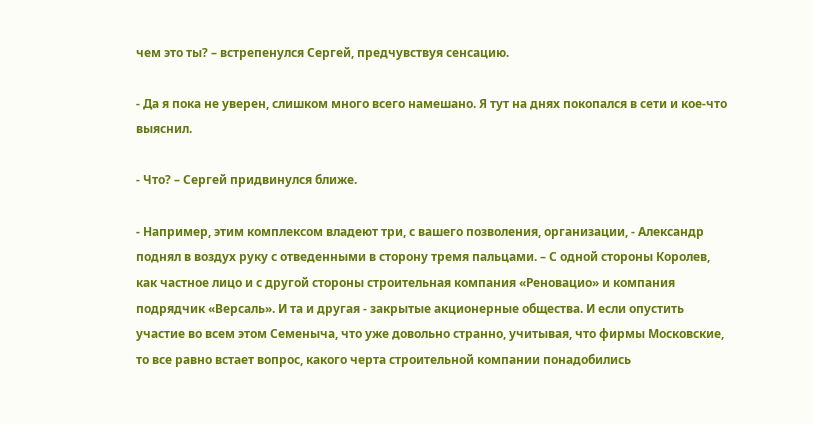чем это ты? – встрепенулся Сергей, предчувствуя сенсацию.

- Да я пока не уверен, слишком много всего намешано. Я тут на днях покопался в сети и кое-что выяснил.

- Что? – Сергей придвинулся ближе.

- Например, этим комплексом владеют три, с вашего позволения, организации, - Александр поднял в воздух руку с отведенными в сторону тремя пальцами. – С одной стороны Королев, как частное лицо и с другой стороны строительная компания «Реновацио» и компания подрядчик «Версаль». И та и другая - закрытые акционерные общества. И если опустить участие во всем этом Семеныча, что уже довольно странно, учитывая, что фирмы Московские, то все равно встает вопрос, какого черта строительной компании понадобились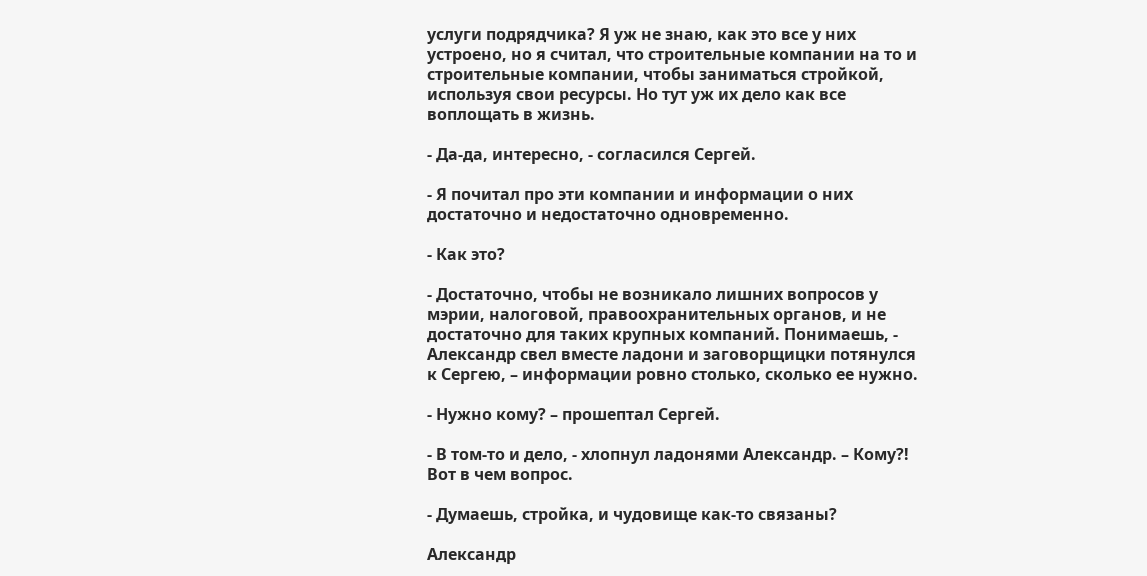услуги подрядчика? Я уж не знаю, как это все у них устроено, но я считал, что строительные компании на то и строительные компании, чтобы заниматься стройкой, используя свои ресурсы. Но тут уж их дело как все воплощать в жизнь.

- Да-да, интересно, - согласился Сергей.

- Я почитал про эти компании и информации о них достаточно и недостаточно одновременно.

- Как это?

- Достаточно, чтобы не возникало лишних вопросов у мэрии, налоговой, правоохранительных органов, и не достаточно для таких крупных компаний. Понимаешь, - Александр свел вместе ладони и заговорщицки потянулся к Сергею, – информации ровно столько, сколько ее нужно.

- Нужно кому? – прошептал Сергей.

- В том-то и дело, - хлопнул ладонями Александр. – Кому?! Вот в чем вопрос.

- Думаешь, стройка, и чудовище как-то связаны?

Александр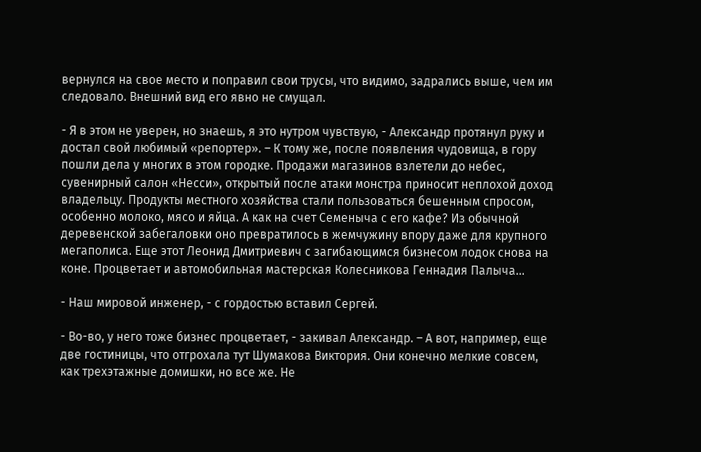вернулся на свое место и поправил свои трусы, что видимо, задрались выше, чем им следовало. Внешний вид его явно не смущал.

- Я в этом не уверен, но знаешь, я это нутром чувствую, - Александр протянул руку и достал свой любимый «репортер». – К тому же, после появления чудовища, в гору пошли дела у многих в этом городке. Продажи магазинов взлетели до небес, сувенирный салон «Несси», открытый после атаки монстра приносит неплохой доход владельцу. Продукты местного хозяйства стали пользоваться бешенным спросом, особенно молоко, мясо и яйца. А как на счет Семеныча с его кафе? Из обычной деревенской забегаловки оно превратилось в жемчужину впору даже для крупного мегаполиса. Еще этот Леонид Дмитриевич с загибающимся бизнесом лодок снова на коне. Процветает и автомобильная мастерская Колесникова Геннадия Палыча...

- Наш мировой инженер, - с гордостью вставил Сергей.

- Во-во, у него тоже бизнес процветает, - закивал Александр. – А вот, например, еще две гостиницы, что отгрохала тут Шумакова Виктория. Они конечно мелкие совсем, как трехэтажные домишки, но все же. Не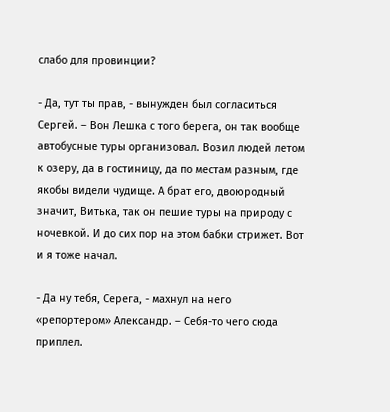слабо для провинции?

- Да, тут ты прав, - вынужден был согласиться Сергей. – Вон Лешка с того берега, он так вообще автобусные туры организовал. Возил людей летом к озеру, да в гостиницу, да по местам разным, где якобы видели чудище. А брат его, двоюродный значит, Витька, так он пешие туры на природу с ночевкой. И до сих пор на этом бабки стрижет. Вот и я тоже начал.

- Да ну тебя, Серега, - махнул на него «репортером» Александр. – Себя-то чего сюда приплел.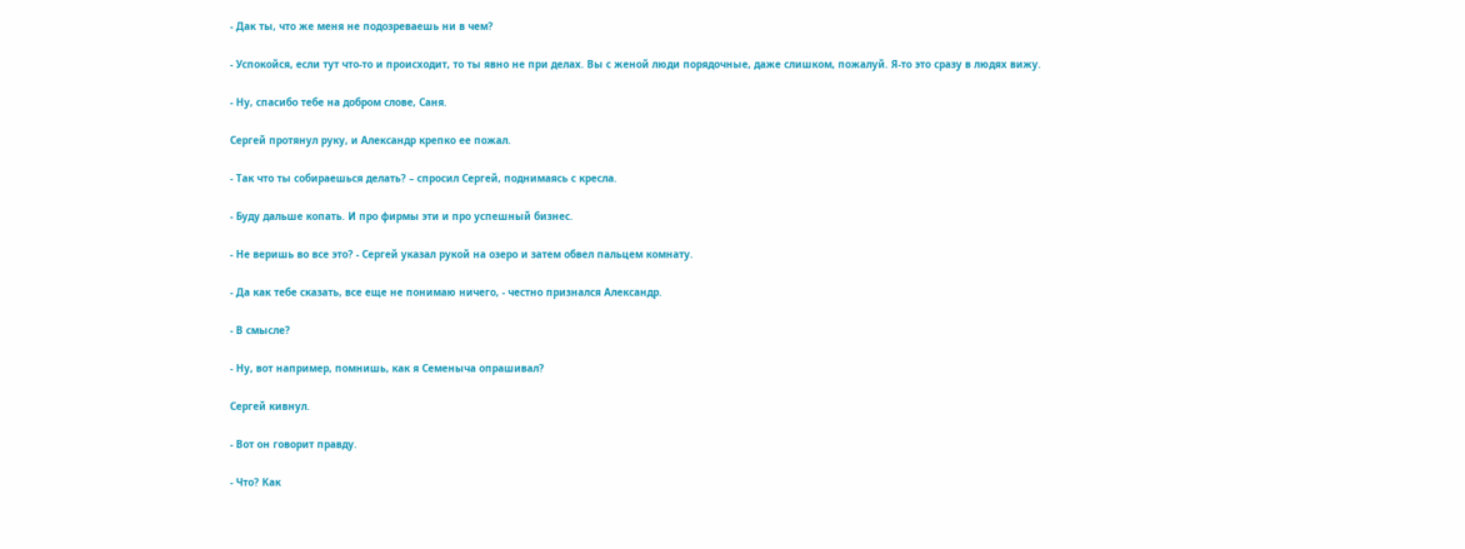- Дак ты, что же меня не подозреваешь ни в чем?

- Успокойся, если тут что-то и происходит, то ты явно не при делах. Вы с женой люди порядочные, даже слишком, пожалуй. Я-то это сразу в людях вижу.

- Ну, спасибо тебе на добром слове, Саня.

Сергей протянул руку, и Александр крепко ее пожал.

- Так что ты собираешься делать? – спросил Сергей, поднимаясь с кресла.

- Буду дальше копать. И про фирмы эти и про успешный бизнес.

- Не веришь во все это? - Сергей указал рукой на озеро и затем обвел пальцем комнату.

- Да как тебе сказать, все еще не понимаю ничего, - честно признался Александр.

- В смысле?

- Ну, вот например, помнишь, как я Семеныча опрашивал?

Сергей кивнул.

- Вот он говорит правду.

- Что? Как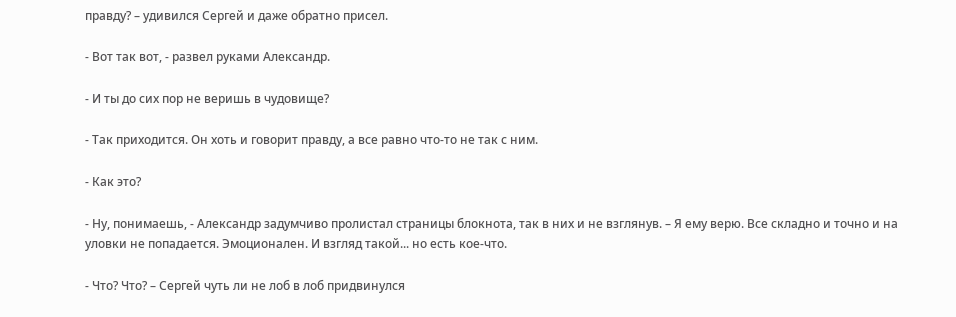правду? – удивился Сергей и даже обратно присел.

- Вот так вот, - развел руками Александр.

- И ты до сих пор не веришь в чудовище?

- Так приходится. Он хоть и говорит правду, а все равно что-то не так с ним.

- Как это?

- Ну, понимаешь, - Александр задумчиво пролистал страницы блокнота, так в них и не взглянув. – Я ему верю. Все складно и точно и на уловки не попадается. Эмоционален. И взгляд такой... но есть кое-что.

- Что? Что? – Сергей чуть ли не лоб в лоб придвинулся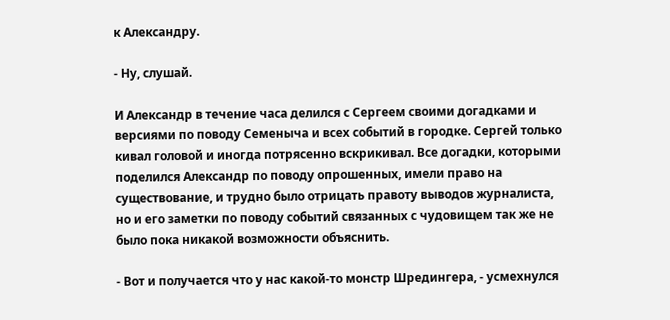к Александру.

- Ну, слушай.

И Александр в течение часа делился с Сергеем своими догадками и версиями по поводу Семеныча и всех событий в городке. Сергей только кивал головой и иногда потрясенно вскрикивал. Все догадки, которыми поделился Александр по поводу опрошенных, имели право на существование, и трудно было отрицать правоту выводов журналиста, но и его заметки по поводу событий связанных с чудовищем так же не было пока никакой возможности объяснить.

- Вот и получается что у нас какой-то монстр Шредингера, - усмехнулся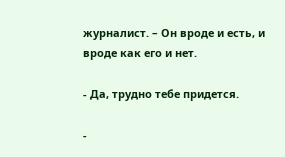журналист. – Он вроде и есть, и вроде как его и нет.

- Да, трудно тебе придется.

-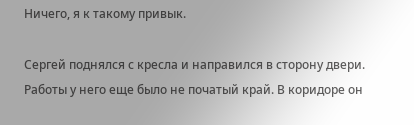Ничего, я к такому привык.

Сергей поднялся с кресла и направился в сторону двери. Работы у него еще было не початый край. В коридоре он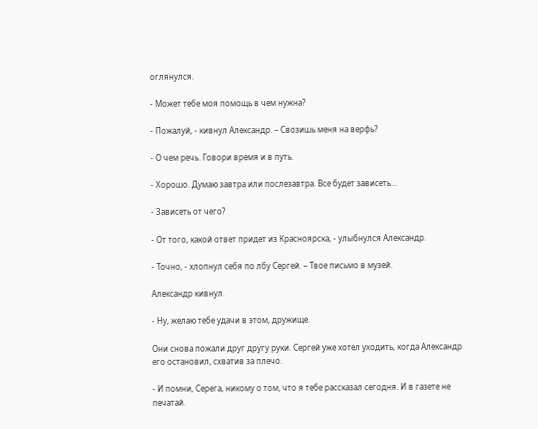оглянулся.

- Может тебе моя помощь в чем нужна?

- Пожалуй, - кивнул Александр. – Свозишь меня на верфь?

- О чем речь. Говори время и в путь.

- Хорошо. Думаю завтра или послезавтра. Все будет зависеть...

- Зависеть от чего?

- От того, какой ответ придет из Красноярска, - улыбнулся Александр.

- Точно, - хлопнул себя по лбу Сергей. – Твое письмо в музей.

Александр кивнул.

- Ну, желаю тебе удачи в этом, дружище.

Они снова пожали друг другу руки. Сергей уже хотел уходить, когда Александр его остановил, схватив за плечо.

- И помни, Серега, никому о том, что я тебе рассказал сегодня. И в газете не печатай.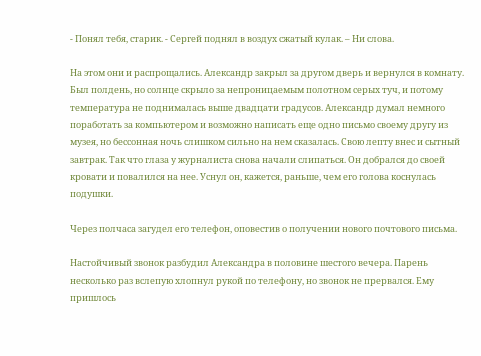- Понял тебя, старик. - Сергей поднял в воздух сжатый кулак. – Ни слова.

На этом они и распрощались. Александр закрыл за другом дверь и вернулся в комнату. Был полдень, но солнце скрыло за непроницаемым полотном серых туч, и потому температура не поднималась выше двадцати градусов. Александр думал немного поработать за компьютером и возможно написать еще одно письмо своему другу из музея, но бессонная ночь слишком сильно на нем сказалась. Свою лепту внес и сытный завтрак. Так что глаза у журналиста снова начали слипаться. Он добрался до своей кровати и повалился на нее. Уснул он, кажется, раньше, чем его голова коснулась подушки.

Через полчаса загудел его телефон, оповестив о получении нового почтового письма.

Настойчивый звонок разбудил Александра в половине шестого вечера. Парень несколько раз вслепую хлопнул рукой по телефону, но звонок не прервался. Ему пришлось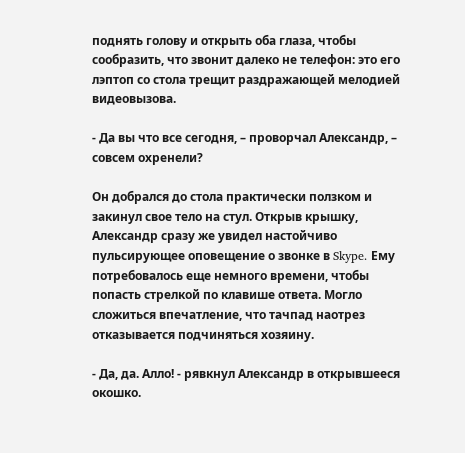поднять голову и открыть оба глаза, чтобы сообразить, что звонит далеко не телефон: это его лэптоп со стола трещит раздражающей мелодией видеовызова.

- Да вы что все сегодня, – проворчал Александр, – совсем охренели?

Он добрался до стола практически ползком и закинул свое тело на стул. Открыв крышку, Александр сразу же увидел настойчиво пульсирующее оповещение о звонке в Skype. Ему потребовалось еще немного времени, чтобы попасть стрелкой по клавише ответа. Могло сложиться впечатление, что тачпад наотрез отказывается подчиняться хозяину.

- Да, да. Алло! - рявкнул Александр в открывшееся окошко.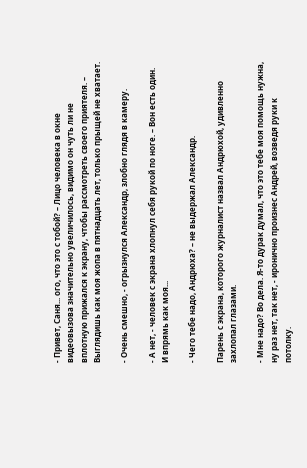- Привет, Саня... ого, что это с тобой? – Лицо человека в окне видеовызова значительно увеличилось, видимо он чуть ли не вплотную прижался к экрану, чтобы рассмотреть своего приятеля. – Выглядишь как моя жопа в пятнадцать лет, только прыщей не хватает.

- Очень смешно, - огрызнулся Александр, злобно глядя в камеру.

- А нет, - человек с экрана хлопнул себя рукой по ноге. – Вон есть один. И впрямь как моя...

- Чего тебе надо, Андрюха? – не выдержал Александр.

Парень с экрана, которого журналист назвал Андрюхой, удивленно захлопал глазами.

- Мне надо? Во дела. Я-то дурак думал, что это тебе моя помощь нужна, ну раз нет, так нет, - иронично произнес Андрей, возведя руки к потолку.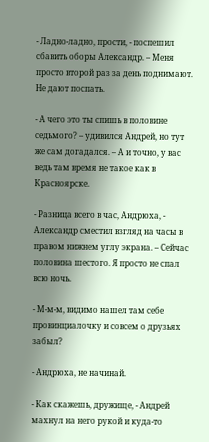- Ладно-ладно, прости, - поспешил сбавить оборы Александр. – Меня просто второй раз за день поднимают. Не дают поспать.

- А чего это ты спишь в половине седьмого? – удивился Андрей, но тут же сам догадался. – А и точно, у вас ведь там время не такое как в Красноярске.

- Разница всего в час, Андрюха, - Александр сместил взгляд на часы в правом нижнем углу экрана. – Сейчас половина шестого. Я просто не спал всю ночь.

- М-м-м, видимо нашел там себе провинциалочку и совсем о друзьях забыл?

- Андрюха, не начинай.

- Как скажешь, дружище, - Андрей махнул на него рукой и куда-то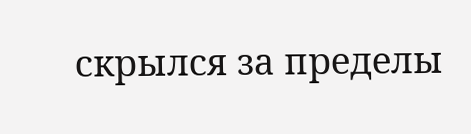скрылся за пределы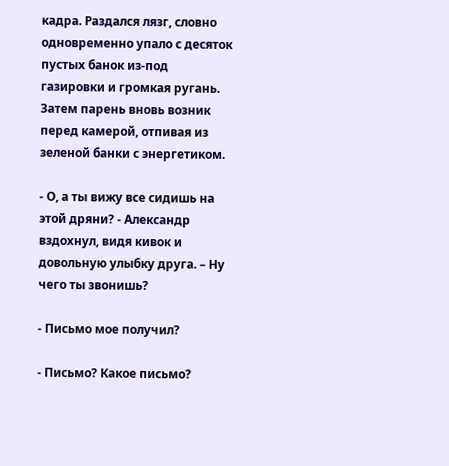кадра. Раздался лязг, словно одновременно упало с десяток пустых банок из-под газировки и громкая ругань. Затем парень вновь возник перед камерой, отпивая из зеленой банки с энергетиком.

- О, а ты вижу все сидишь на этой дряни? - Александр вздохнул, видя кивок и довольную улыбку друга. – Ну чего ты звонишь?

- Письмо мое получил?

- Письмо? Какое письмо?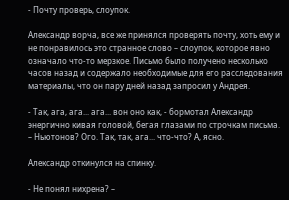- Почту проверь, слоупок.

Александр ворча, все же принялся проверять почту, хоть ему и не понравилось это странное слово – слоупок, которое явно означало что-то мерзкое. Письмо было получено несколько часов назад и содержало необходимые для его расследования материалы, что он пару дней назад запросил у Андрея.

- Так, ага, ага... ага... вон оно как, - бормотал Александр энергично кивая головой, бегая глазами по строчкам письма. – Ньютонов? Ого. Так, так, ага... что-что? А, ясно.

Александр откинулся на спинку.

- Не понял нихрена? –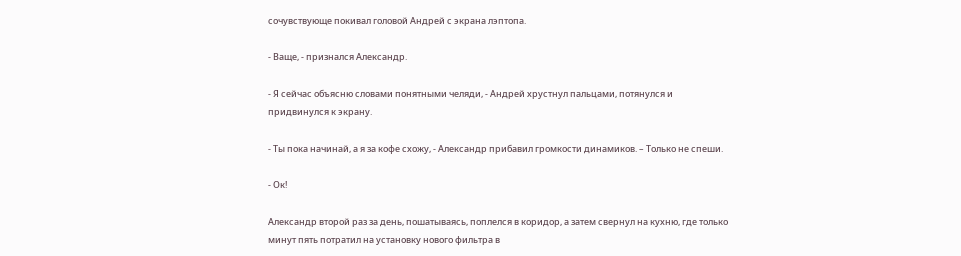сочувствующе покивал головой Андрей с экрана лэптопа.

- Ваще, - признался Александр.

- Я сейчас объясню словами понятными челяди, - Андрей хрустнул пальцами, потянулся и придвинулся к экрану.

- Ты пока начинай, а я за кофе схожу, - Александр прибавил громкости динамиков. – Только не спеши.

- Ок!

Александр второй раз за день, пошатываясь, поплелся в коридор, а затем свернул на кухню, где только минут пять потратил на установку нового фильтра в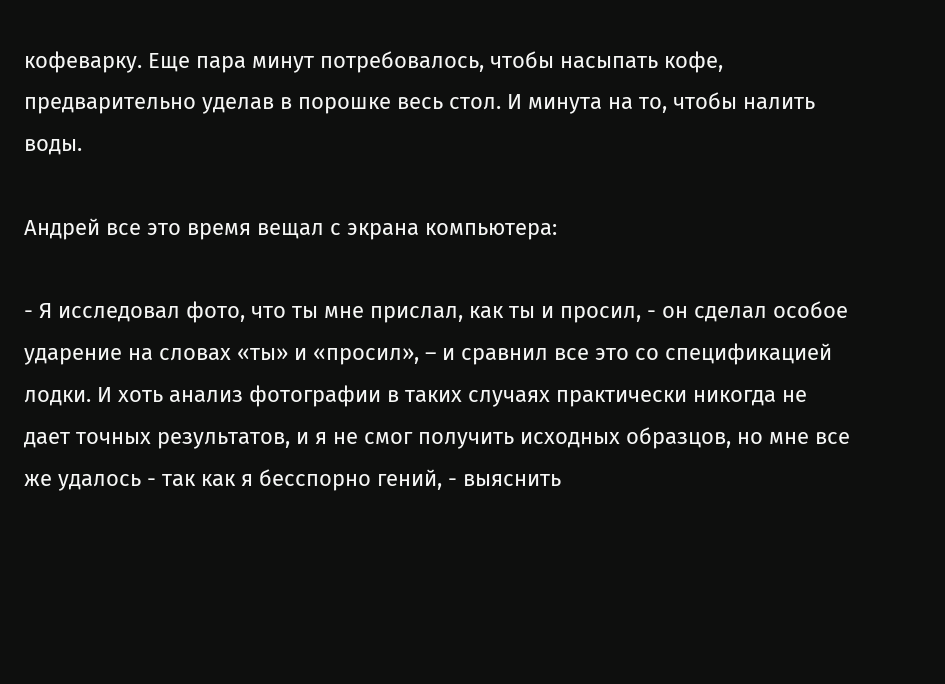кофеварку. Еще пара минут потребовалось, чтобы насыпать кофе, предварительно уделав в порошке весь стол. И минута на то, чтобы налить воды.

Андрей все это время вещал с экрана компьютера:

- Я исследовал фото, что ты мне прислал, как ты и просил, - он сделал особое ударение на словах «ты» и «просил», – и сравнил все это со спецификацией лодки. И хоть анализ фотографии в таких случаях практически никогда не дает точных результатов, и я не смог получить исходных образцов, но мне все же удалось - так как я бесспорно гений, - выяснить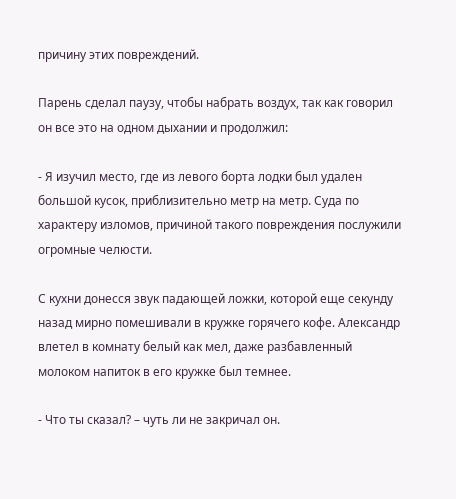причину этих повреждений.

Парень сделал паузу, чтобы набрать воздух, так как говорил он все это на одном дыхании и продолжил:

- Я изучил место, где из левого борта лодки был удален большой кусок, приблизительно метр на метр. Суда по характеру изломов, причиной такого повреждения послужили огромные челюсти.

С кухни донесся звук падающей ложки, которой еще секунду назад мирно помешивали в кружке горячего кофе. Александр влетел в комнату белый как мел, даже разбавленный молоком напиток в его кружке был темнее.

- Что ты сказал? – чуть ли не закричал он.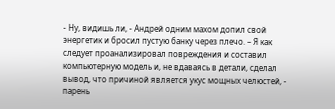- Ну, видишь ли, - Андрей одним махом допил свой энергетик и бросил пустую банку через плечо. – Я как следует проанализировал повреждения и составил компьютерную модель и, не вдаваясь в детали, сделал вывод, что причиной является укус мощных челюстей, - парень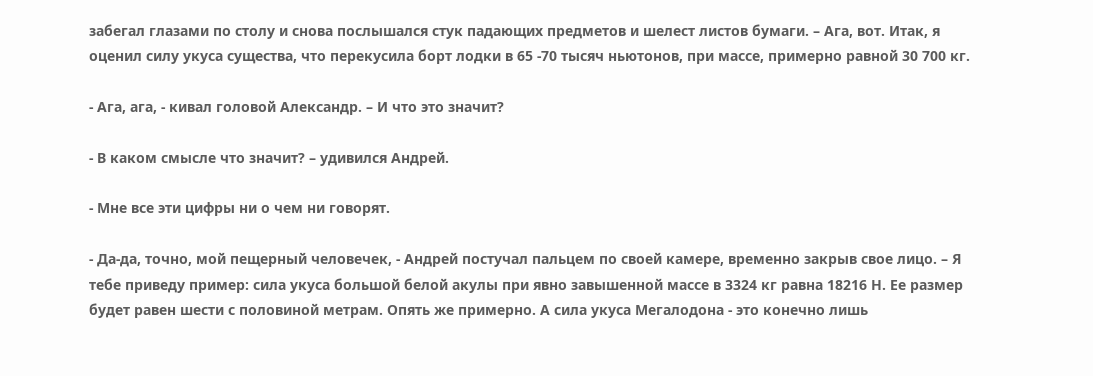забегал глазами по столу и снова послышался стук падающих предметов и шелест листов бумаги. – Ага, вот. Итак, я оценил силу укуса существа, что перекусила борт лодки в 65 -70 тысяч ньютонов, при массе, примерно равной 30 700 кг.

- Ага, ага, - кивал головой Александр. – И что это значит?

- В каком смысле что значит? – удивился Андрей.

- Мне все эти цифры ни о чем ни говорят.

- Да-да, точно, мой пещерный человечек, - Андрей постучал пальцем по своей камере, временно закрыв свое лицо. – Я тебе приведу пример: сила укуса большой белой акулы при явно завышенной массе в 3324 кг равна 18216 Н. Ее размер будет равен шести с половиной метрам. Опять же примерно. А сила укуса Мегалодона - это конечно лишь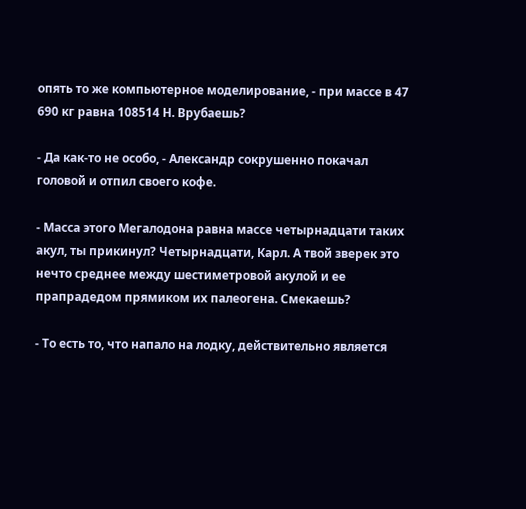опять то же компьютерное моделирование, - при массе в 47 690 кг равна 108514 Н. Врубаешь?

- Да как-то не особо, - Александр сокрушенно покачал головой и отпил своего кофе.

- Масса этого Мегалодона равна массе четырнадцати таких акул, ты прикинул? Четырнадцати, Карл. А твой зверек это нечто среднее между шестиметровой акулой и ее прапрадедом прямиком их палеогена. Смекаешь?

- То есть то, что напало на лодку, действительно является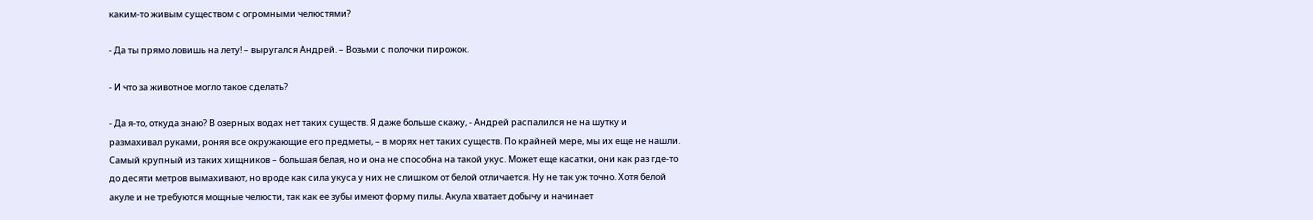каким-то живым существом с огромными челюстями?

- Да ты прямо ловишь на лету! – выругался Андрей. – Возьми с полочки пирожок.

- И что за животное могло такое сделать?

- Да я-то, откуда знаю? В озерных водах нет таких существ. Я даже больше скажу, - Андрей распалился не на шутку и размахивал руками, роняя все окружающие его предметы, – в морях нет таких существ. По крайней мере, мы их еще не нашли. Самый крупный из таких хищников – большая белая, но и она не способна на такой укус. Может еще касатки, они как раз где-то до десяти метров вымахивают, но вроде как сила укуса у них не слишком от белой отличается. Ну не так уж точно. Хотя белой акуле и не требуются мощные челюсти, так как ее зубы имеют форму пилы. Акула хватает добычу и начинает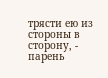трясти ею из стороны в сторону, - парень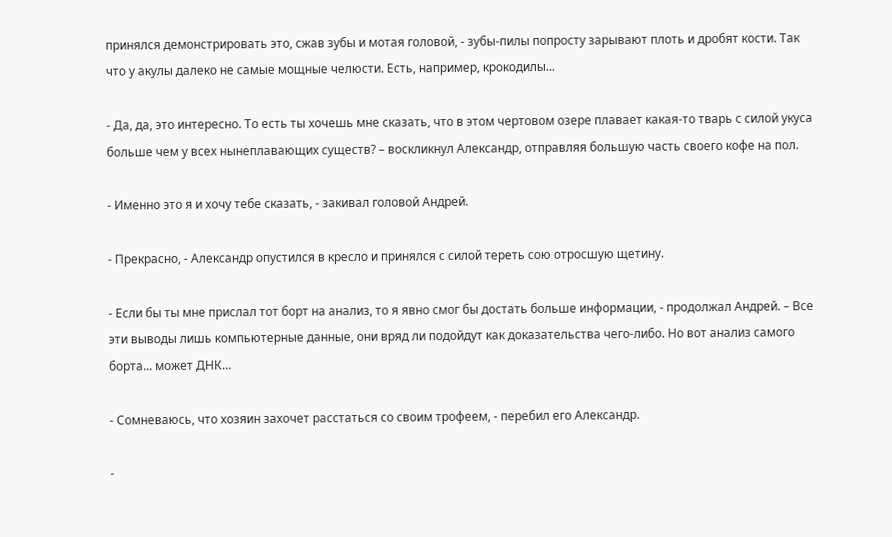принялся демонстрировать это, сжав зубы и мотая головой, - зубы-пилы попросту зарывают плоть и дробят кости. Так что у акулы далеко не самые мощные челюсти. Есть, например, крокодилы...

- Да, да, это интересно. То есть ты хочешь мне сказать, что в этом чертовом озере плавает какая-то тварь с силой укуса больше чем у всех нынеплавающих существ? – воскликнул Александр, отправляя большую часть своего кофе на пол.

- Именно это я и хочу тебе сказать, - закивал головой Андрей.

- Прекрасно, - Александр опустился в кресло и принялся с силой тереть сою отросшую щетину.

- Если бы ты мне прислал тот борт на анализ, то я явно смог бы достать больше информации, - продолжал Андрей. – Все эти выводы лишь компьютерные данные, они вряд ли подойдут как доказательства чего-либо. Но вот анализ самого борта... может ДНК...

- Сомневаюсь, что хозяин захочет расстаться со своим трофеем, - перебил его Александр.

-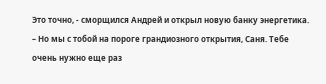Это точно, - сморщился Андрей и открыл новую банку энергетика. – Но мы с тобой на пороге грандиозного открытия, Саня. Тебе очень нужно еще раз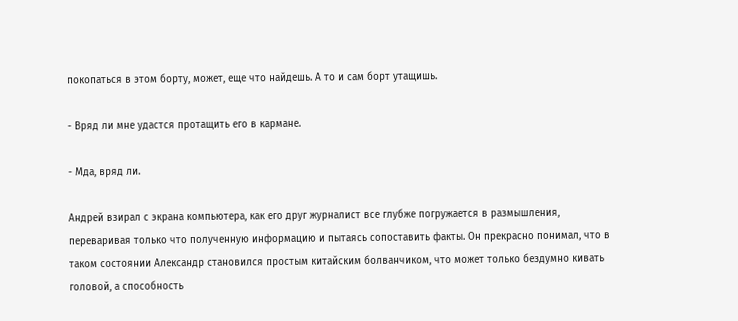покопаться в этом борту, может, еще что найдешь. А то и сам борт утащишь.

- Вряд ли мне удастся протащить его в кармане.

- Мда, вряд ли.

Андрей взирал с экрана компьютера, как его друг журналист все глубже погружается в размышления, переваривая только что полученную информацию и пытаясь сопоставить факты. Он прекрасно понимал, что в таком состоянии Александр становился простым китайским болванчиком, что может только бездумно кивать головой, а способность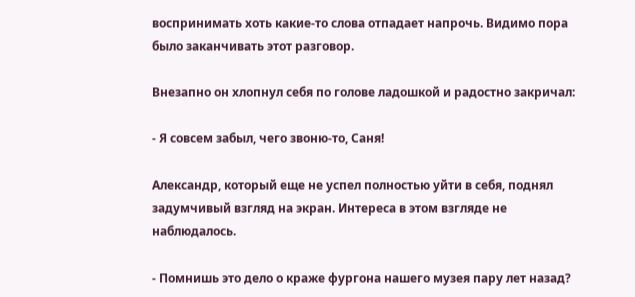воспринимать хоть какие-то слова отпадает напрочь. Видимо пора было заканчивать этот разговор.

Внезапно он хлопнул себя по голове ладошкой и радостно закричал:

- Я совсем забыл, чего звоню-то, Саня!

Александр, который еще не успел полностью уйти в себя, поднял задумчивый взгляд на экран. Интереса в этом взгляде не наблюдалось.

- Помнишь это дело о краже фургона нашего музея пару лет назад?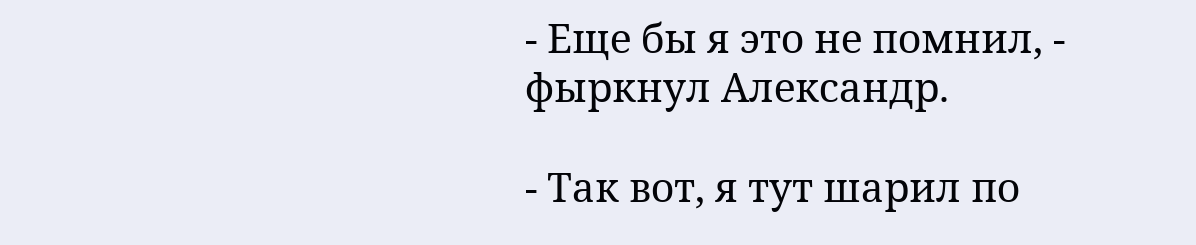- Еще бы я это не помнил, - фыркнул Александр.

- Так вот, я тут шарил по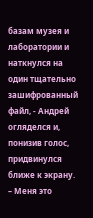базам музея и лаборатории и наткнулся на один тщательно зашифрованный файл, - Андрей огляделся и, понизив голос, придвинулся ближе к экрану. – Меня это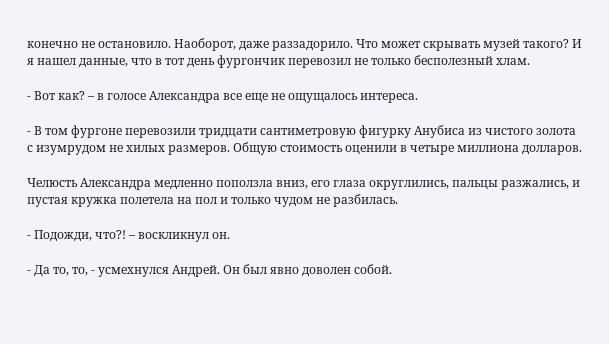конечно не остановило. Наоборот, даже раззадорило. Что может скрывать музей такого? И я нашел данные, что в тот день фургончик перевозил не только бесполезный хлам.

- Вот как? – в голосе Александра все еще не ощущалось интереса.

- В том фургоне перевозили тридцати сантиметровую фигурку Анубиса из чистого золота с изумрудом не хилых размеров. Общую стоимость оценили в четыре миллиона долларов.

Челюсть Александра медленно поползла вниз, его глаза округлились, пальцы разжались, и пустая кружка полетела на пол и только чудом не разбилась.

- Подожди, что?! – воскликнул он.

- Да то, то, - усмехнулся Андрей. Он был явно доволен собой.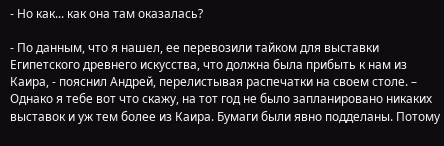- Но как... как она там оказалась?

- По данным, что я нашел, ее перевозили тайком для выставки Египетского древнего искусства, что должна была прибыть к нам из Каира, - пояснил Андрей, перелистывая распечатки на своем столе. – Однако я тебе вот что скажу, на тот год не было запланировано никаких выставок и уж тем более из Каира. Бумаги были явно подделаны. Потому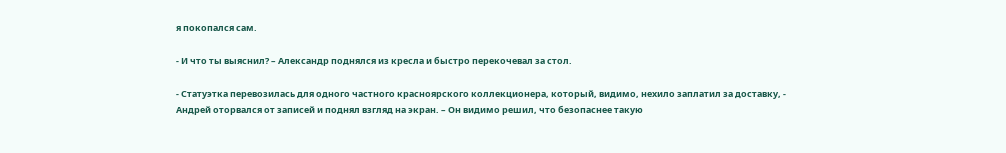я покопался сам.

- И что ты выяснил? – Александр поднялся из кресла и быстро перекочевал за стол.

- Статуэтка перевозилась для одного частного красноярского коллекционера, который, видимо, нехило заплатил за доставку, - Андрей оторвался от записей и поднял взгляд на экран. – Он видимо решил, что безопаснее такую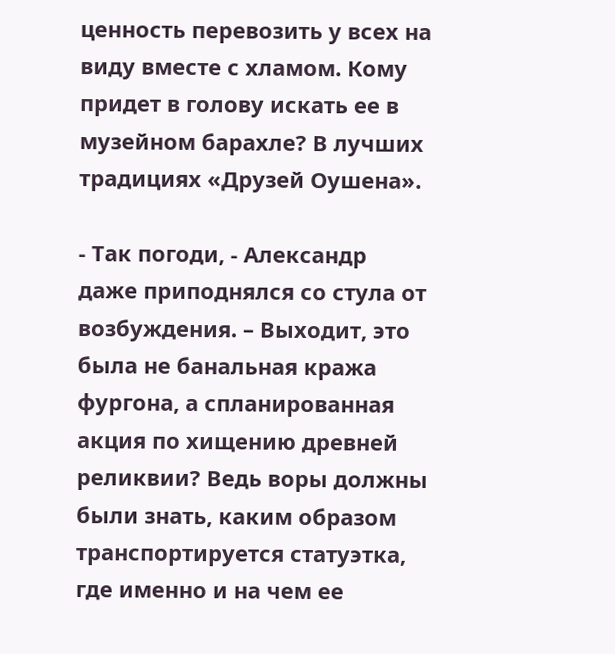ценность перевозить у всех на виду вместе с хламом. Кому придет в голову искать ее в музейном барахле? В лучших традициях «Друзей Оушена».

- Так погоди, - Александр даже приподнялся со стула от возбуждения. – Выходит, это была не банальная кража фургона, а спланированная акция по хищению древней реликвии? Ведь воры должны были знать, каким образом транспортируется статуэтка, где именно и на чем ее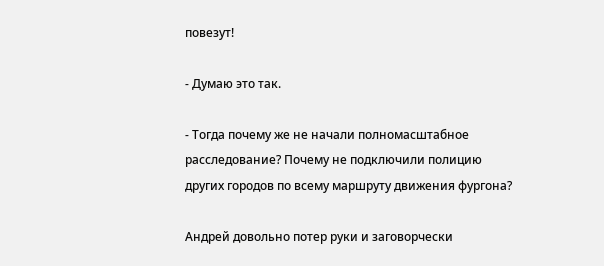повезут!

- Думаю это так.

- Тогда почему же не начали полномасштабное расследование? Почему не подключили полицию других городов по всему маршруту движения фургона?

Андрей довольно потер руки и заговорчески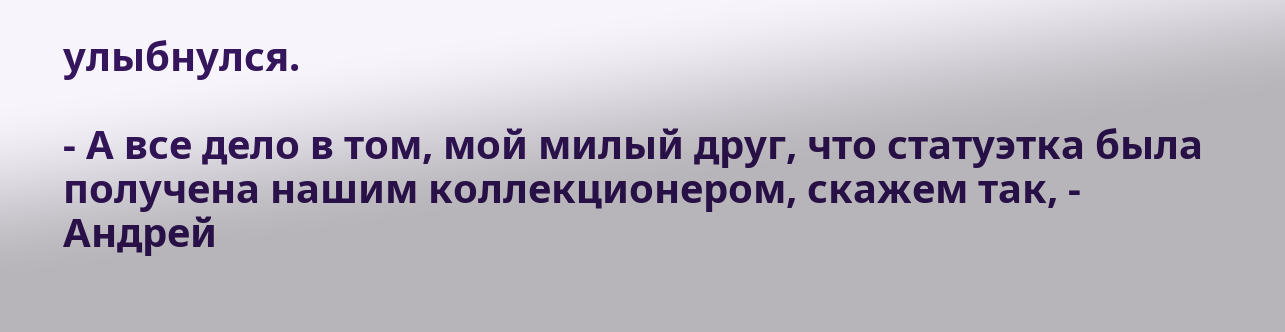улыбнулся.

- А все дело в том, мой милый друг, что статуэтка была получена нашим коллекционером, скажем так, - Андрей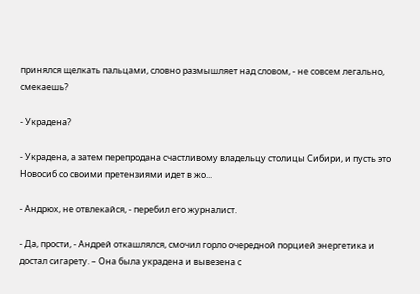принялся щелкать пальцами, словно размышляет над словом, - не совсем легально, смекаешь?

- Украдена?

- Украдена, а затем перепродана счастливому владельцу столицы Сибири, и пусть это Новосиб со своими претензиями идет в жо...

- Андрюх, не отвлекайся, - перебил его журналист.

- Да, прости, - Андрей откашлялся, смочил горло очередной порцией энергетика и достал сигарету. – Она была украдена и вывезена с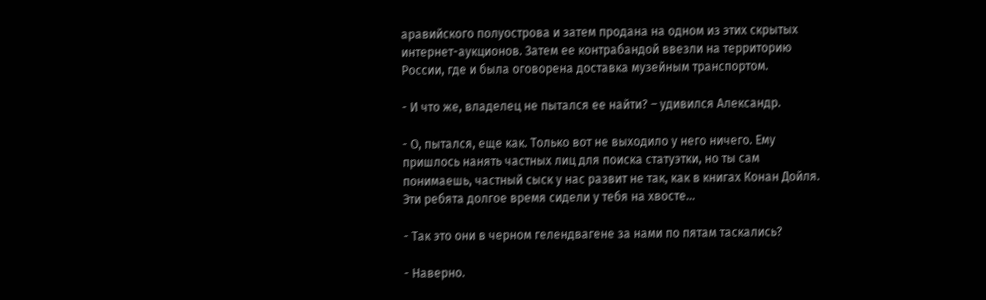аравийского полуострова и затем продана на одном из этих скрытых интернет-аукционов. Затем ее контрабандой ввезли на территорию России, где и была оговорена доставка музейным транспортом.

- И что же, владелец не пытался ее найти? – удивился Александр.

- О, пытался, еще как. Только вот не выходило у него ничего. Ему пришлось нанять частных лиц для поиска статуэтки, но ты сам понимаешь, частный сыск у нас развит не так, как в книгах Конан Дойля. Эти ребята долгое время сидели у тебя на хвосте...

- Так это они в черном гелендвагене за нами по пятам таскались?

- Наверно.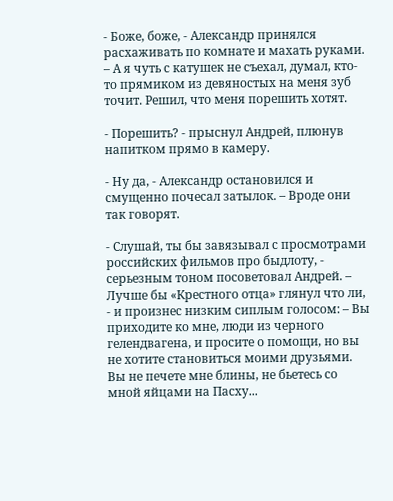- Боже, боже, - Александр принялся расхаживать по комнате и махать руками. – А я чуть с катушек не съехал, думал, кто-то прямиком из девяностых на меня зуб точит. Решил, что меня порешить хотят.

- Порешить? - прыснул Андрей, плюнув напитком прямо в камеру.

- Ну да, - Александр остановился и смущенно почесал затылок. – Вроде они так говорят.

- Слушай, ты бы завязывал с просмотрами российских фильмов про быдлоту, - серьезным тоном посоветовал Андрей. – Лучше бы «Крестного отца» глянул что ли, - и произнес низким сиплым голосом: – Вы приходите ко мне, люди из черного гелендвагена, и просите о помощи, но вы не хотите становиться моими друзьями. Вы не печете мне блины, не бьетесь со мной яйцами на Пасху...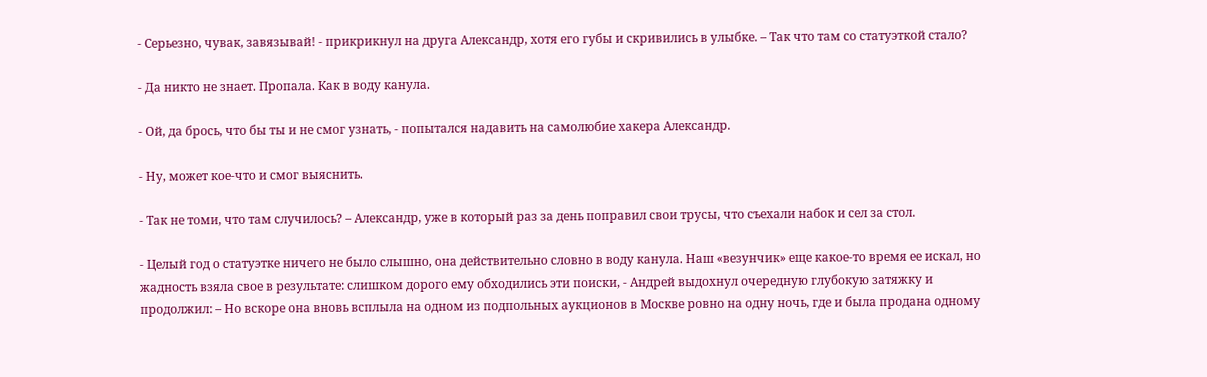- Серьезно, чувак, завязывай! - прикрикнул на друга Александр, хотя его губы и скривились в улыбке. – Так что там со статуэткой стало?

- Да никто не знает. Пропала. Как в воду канула.

- Ой, да брось, что бы ты и не смог узнать, - попытался надавить на самолюбие хакера Александр.

- Ну, может кое-что и смог выяснить.

- Так не томи, что там случилось? – Александр, уже в который раз за день поправил свои трусы, что съехали набок и сел за стол.

- Целый год о статуэтке ничего не было слышно, она действительно словно в воду канула. Наш «везунчик» еще какое-то время ее искал, но жадность взяла свое в результате: слишком дорого ему обходились эти поиски, - Андрей выдохнул очередную глубокую затяжку и продолжил: – Но вскоре она вновь всплыла на одном из подпольных аукционов в Москве ровно на одну ночь, где и была продана одному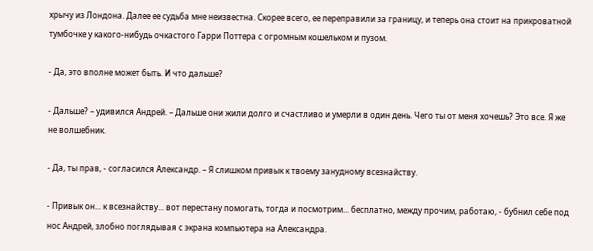хрычу из Лондона. Далее ее судьба мне неизвестна. Скорее всего, ее переправили за границу, и теперь она стоит на прикроватной тумбочке у какого-нибудь очкастого Гарри Поттера с огромным кошельком и пузом.

- Да, это вполне может быть. И что дальше?

- Дальше? – удивился Андрей. – Дальше они жили долго и счастливо и умерли в один день. Чего ты от меня хочешь? Это все. Я же не волшебник.

- Да, ты прав, - согласился Александр. – Я слишком привык к твоему занудному всезнайству.

- Привык он... к всезнайству... вот перестану помогать, тогда и посмотрим... бесплатно, между прочим, работаю, - бубнил себе под нос Андрей, злобно поглядывая с экрана компьютера на Александра.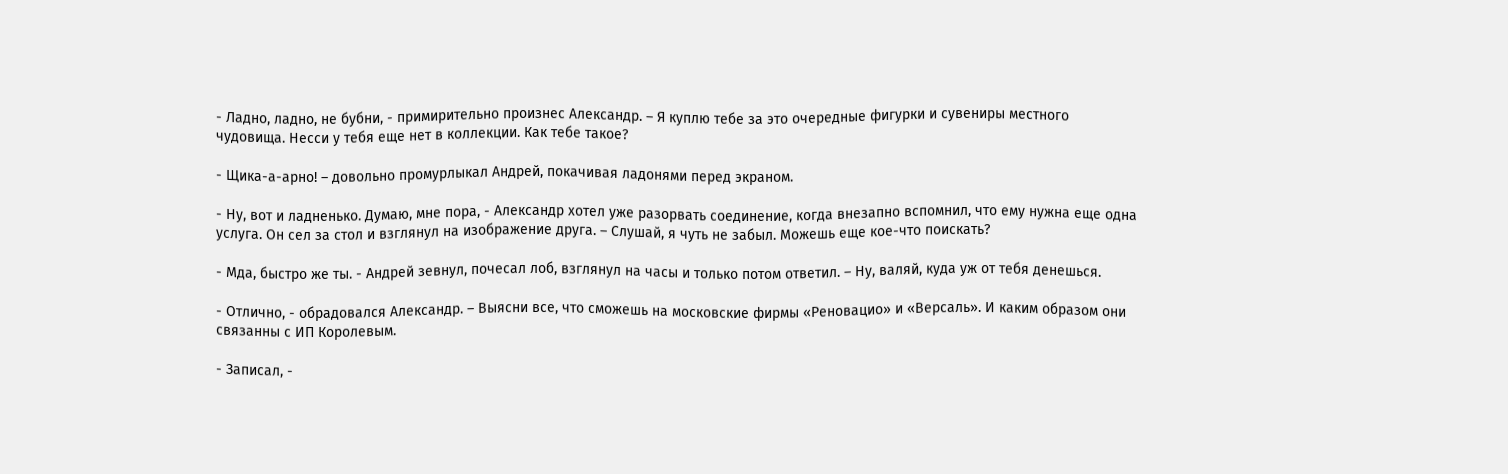- Ладно, ладно, не бубни, - примирительно произнес Александр. – Я куплю тебе за это очередные фигурки и сувениры местного чудовища. Несси у тебя еще нет в коллекции. Как тебе такое?

- Щика-а-арно! – довольно промурлыкал Андрей, покачивая ладонями перед экраном.

- Ну, вот и ладненько. Думаю, мне пора, - Александр хотел уже разорвать соединение, когда внезапно вспомнил, что ему нужна еще одна услуга. Он сел за стол и взглянул на изображение друга. – Слушай, я чуть не забыл. Можешь еще кое-что поискать?

- Мда, быстро же ты. - Андрей зевнул, почесал лоб, взглянул на часы и только потом ответил. – Ну, валяй, куда уж от тебя денешься.

- Отлично, - обрадовался Александр. – Выясни все, что сможешь на московские фирмы «Реновацио» и «Версаль». И каким образом они связанны с ИП Королевым.

- Записал, -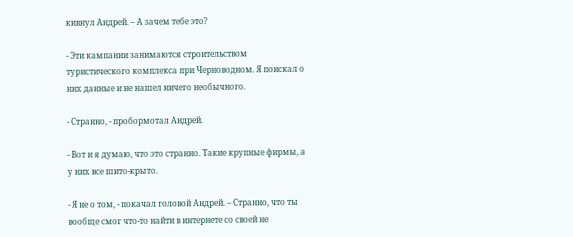кивнул Андрей. – А зачем тебе это?

- Эти кампании занимаются строительством туристического комплекса при Черноводном. Я поискал о них данные и не нашел ничего необычного.

- Странно, - пробормотал Андрей.

- Вот и я думаю, что это странно. Такие крупные фирмы, а у них все шито-крыто.

- Я не о том, - покачал головой Андрей. – Странно, что ты вообще смог что-то найти в интернете со своей не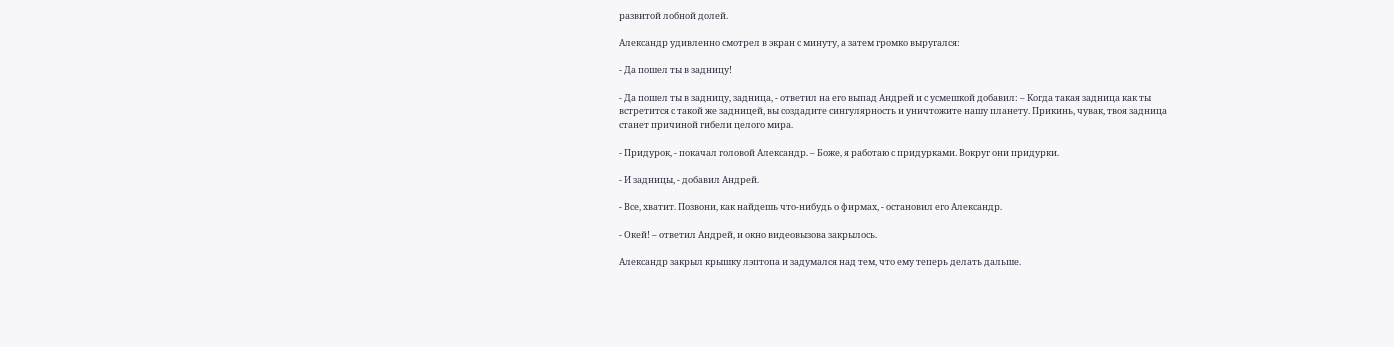развитой лобной долей.

Александр удивленно смотрел в экран с минуту, а затем громко выругался:

- Да пошел ты в задницу!

- Да пошел ты в задницу, задница, - ответил на его выпад Андрей и с усмешкой добавил: – Когда такая задница как ты встретится с такой же задницей, вы создадите сингулярность и уничтожите нашу планету. Прикинь, чувак, твоя задница станет причиной гибели целого мира.

- Придурок, - покачал головой Александр. – Боже, я работаю с придурками. Вокруг они придурки.

- И задницы, - добавил Андрей.

- Все, хватит. Позвони, как найдешь что-нибудь о фирмах, - остановил его Александр.

- Окей! – ответил Андрей, и окно видеовызова закрылось.

Александр закрыл крышку лэптопа и задумался над тем, что ему теперь делать дальше.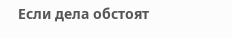Если дела обстоят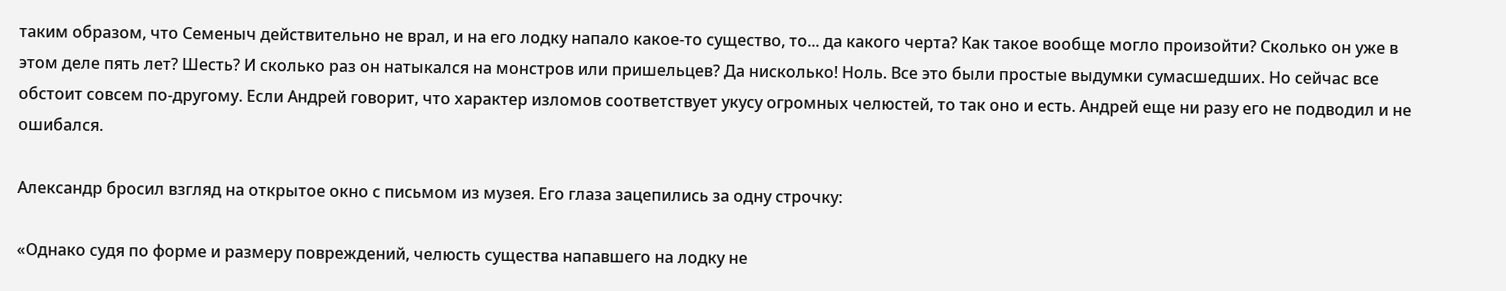таким образом, что Семеныч действительно не врал, и на его лодку напало какое-то существо, то... да какого черта? Как такое вообще могло произойти? Сколько он уже в этом деле пять лет? Шесть? И сколько раз он натыкался на монстров или пришельцев? Да нисколько! Ноль. Все это были простые выдумки сумасшедших. Но сейчас все обстоит совсем по-другому. Если Андрей говорит, что характер изломов соответствует укусу огромных челюстей, то так оно и есть. Андрей еще ни разу его не подводил и не ошибался.

Александр бросил взгляд на открытое окно с письмом из музея. Его глаза зацепились за одну строчку:

«Однако судя по форме и размеру повреждений, челюсть существа напавшего на лодку не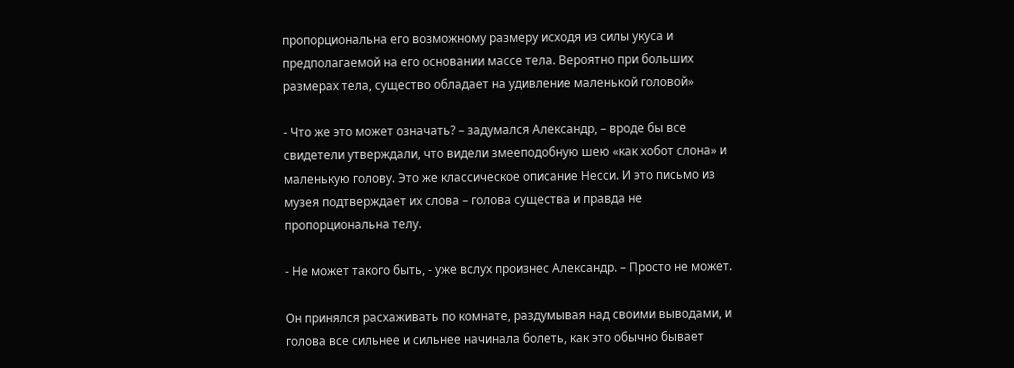пропорциональна его возможному размеру исходя из силы укуса и предполагаемой на его основании массе тела. Вероятно при больших размерах тела, существо обладает на удивление маленькой головой»

- Что же это может означать? – задумался Александр, – вроде бы все свидетели утверждали, что видели змееподобную шею «как хобот слона» и маленькую голову. Это же классическое описание Несси. И это письмо из музея подтверждает их слова – голова существа и правда не пропорциональна телу.

- Не может такого быть, - уже вслух произнес Александр. – Просто не может.

Он принялся расхаживать по комнате, раздумывая над своими выводами, и голова все сильнее и сильнее начинала болеть, как это обычно бывает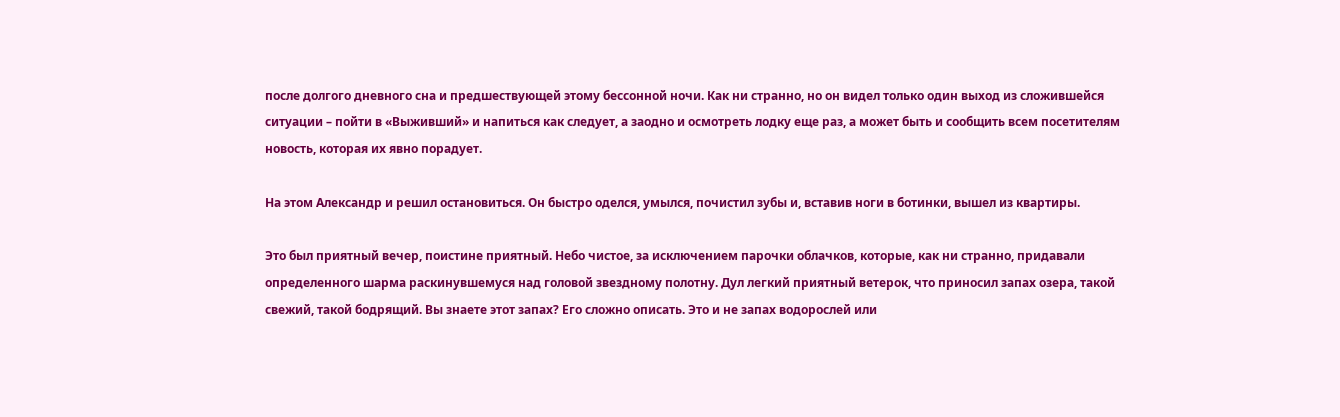после долгого дневного сна и предшествующей этому бессонной ночи. Как ни странно, но он видел только один выход из сложившейся ситуации – пойти в «Выживший» и напиться как следует, а заодно и осмотреть лодку еще раз, а может быть и сообщить всем посетителям новость, которая их явно порадует.

На этом Александр и решил остановиться. Он быстро оделся, умылся, почистил зубы и, вставив ноги в ботинки, вышел из квартиры.

Это был приятный вечер, поистине приятный. Небо чистое, за исключением парочки облачков, которые, как ни странно, придавали определенного шарма раскинувшемуся над головой звездному полотну. Дул легкий приятный ветерок, что приносил запах озера, такой свежий, такой бодрящий. Вы знаете этот запах? Его сложно описать. Это и не запах водорослей или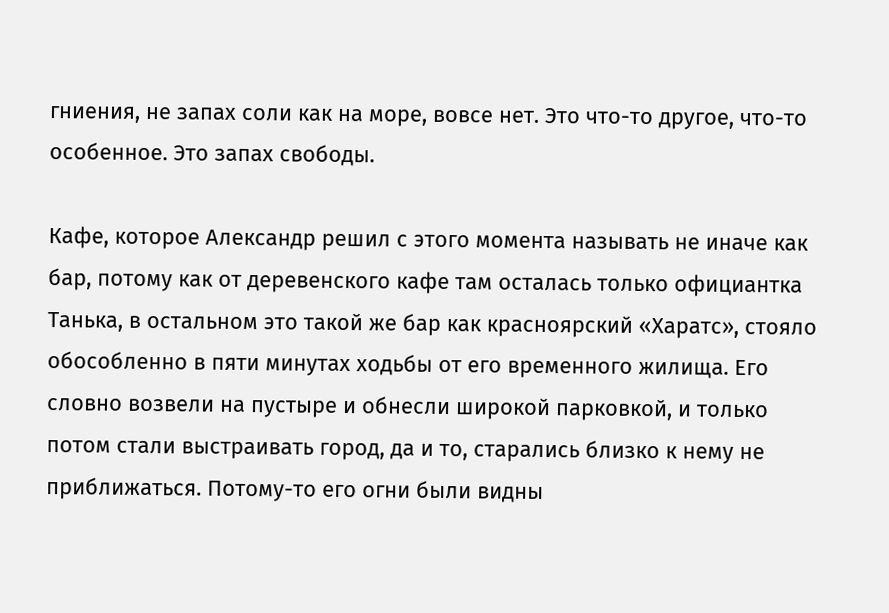гниения, не запах соли как на море, вовсе нет. Это что-то другое, что-то особенное. Это запах свободы.

Кафе, которое Александр решил с этого момента называть не иначе как бар, потому как от деревенского кафе там осталась только официантка Танька, в остальном это такой же бар как красноярский «Харатс», стояло обособленно в пяти минутах ходьбы от его временного жилища. Его словно возвели на пустыре и обнесли широкой парковкой, и только потом стали выстраивать город, да и то, старались близко к нему не приближаться. Потому-то его огни были видны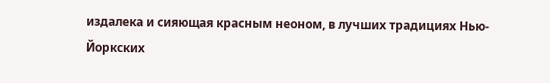издалека и сияющая красным неоном, в лучших традициях Нью-Йоркских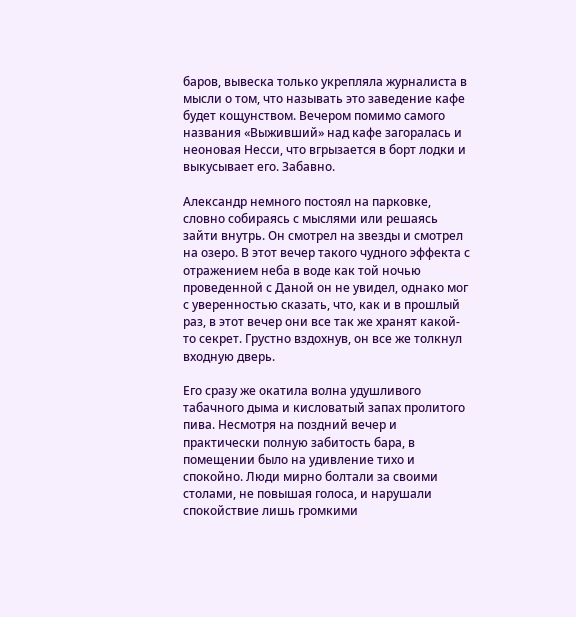баров, вывеска только укрепляла журналиста в мысли о том, что называть это заведение кафе будет кощунством. Вечером помимо самого названия «Выживший» над кафе загоралась и неоновая Несси, что вгрызается в борт лодки и выкусывает его. Забавно.

Александр немного постоял на парковке, словно собираясь с мыслями или решаясь зайти внутрь. Он смотрел на звезды и смотрел на озеро. В этот вечер такого чудного эффекта с отражением неба в воде как той ночью проведенной с Даной он не увидел, однако мог с уверенностью сказать, что, как и в прошлый раз, в этот вечер они все так же хранят какой-то секрет. Грустно вздохнув, он все же толкнул входную дверь.

Его сразу же окатила волна удушливого табачного дыма и кисловатый запах пролитого пива. Несмотря на поздний вечер и практически полную забитость бара, в помещении было на удивление тихо и спокойно. Люди мирно болтали за своими столами, не повышая голоса, и нарушали спокойствие лишь громкими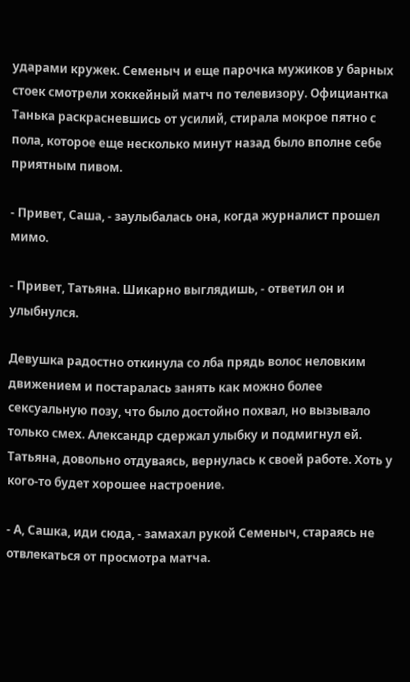ударами кружек. Семеныч и еще парочка мужиков у барных стоек смотрели хоккейный матч по телевизору. Официантка Танька раскрасневшись от усилий, стирала мокрое пятно с пола, которое еще несколько минут назад было вполне себе приятным пивом.

- Привет, Саша, - заулыбалась она, когда журналист прошел мимо.

- Привет, Татьяна. Шикарно выглядишь, - ответил он и улыбнулся.

Девушка радостно откинула со лба прядь волос неловким движением и постаралась занять как можно более сексуальную позу, что было достойно похвал, но вызывало только смех. Александр сдержал улыбку и подмигнул ей. Татьяна, довольно отдуваясь, вернулась к своей работе. Хоть у кого-то будет хорошее настроение.

- А, Сашка, иди сюда, - замахал рукой Семеныч, стараясь не отвлекаться от просмотра матча.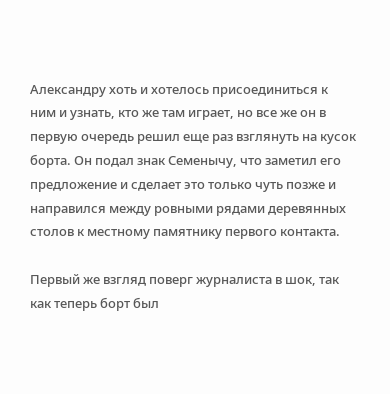Александру хоть и хотелось присоединиться к ним и узнать, кто же там играет, но все же он в первую очередь решил еще раз взглянуть на кусок борта. Он подал знак Семенычу, что заметил его предложение и сделает это только чуть позже и направился между ровными рядами деревянных столов к местному памятнику первого контакта.

Первый же взгляд поверг журналиста в шок, так как теперь борт был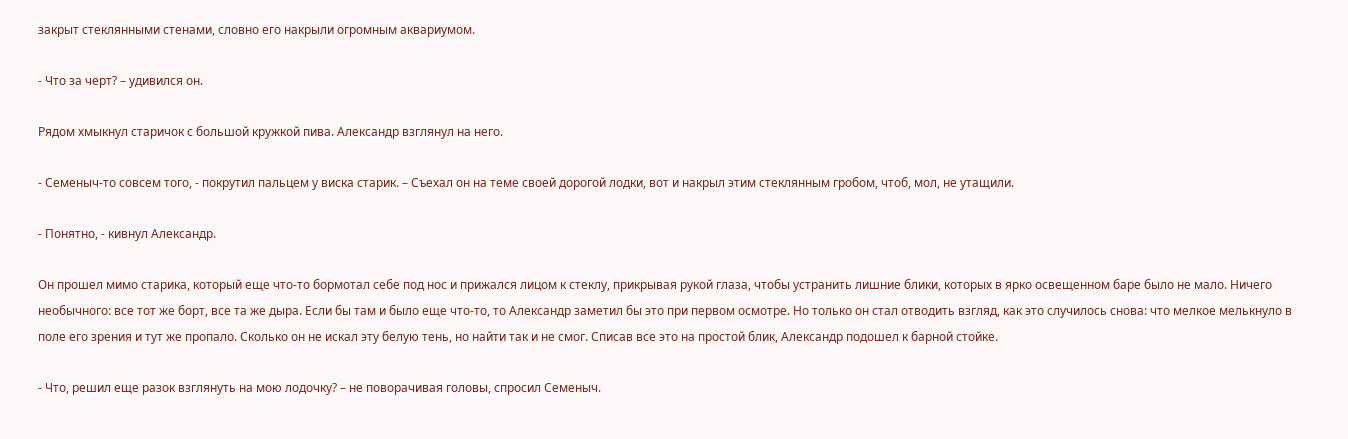закрыт стеклянными стенами, словно его накрыли огромным аквариумом.

- Что за черт? – удивился он.

Рядом хмыкнул старичок с большой кружкой пива. Александр взглянул на него.

- Семеныч-то совсем того, - покрутил пальцем у виска старик. – Съехал он на теме своей дорогой лодки, вот и накрыл этим стеклянным гробом, чтоб, мол, не утащили.

- Понятно, - кивнул Александр.

Он прошел мимо старика, который еще что-то бормотал себе под нос и прижался лицом к стеклу, прикрывая рукой глаза, чтобы устранить лишние блики, которых в ярко освещенном баре было не мало. Ничего необычного: все тот же борт, все та же дыра. Если бы там и было еще что-то, то Александр заметил бы это при первом осмотре. Но только он стал отводить взгляд, как это случилось снова: что мелкое мелькнуло в поле его зрения и тут же пропало. Сколько он не искал эту белую тень, но найти так и не смог. Списав все это на простой блик, Александр подошел к барной стойке.

- Что, решил еще разок взглянуть на мою лодочку? – не поворачивая головы, спросил Семеныч.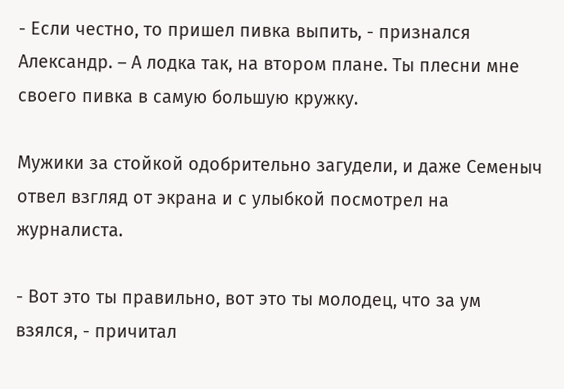- Если честно, то пришел пивка выпить, - признался Александр. – А лодка так, на втором плане. Ты плесни мне своего пивка в самую большую кружку.

Мужики за стойкой одобрительно загудели, и даже Семеныч отвел взгляд от экрана и с улыбкой посмотрел на журналиста.

- Вот это ты правильно, вот это ты молодец, что за ум взялся, - причитал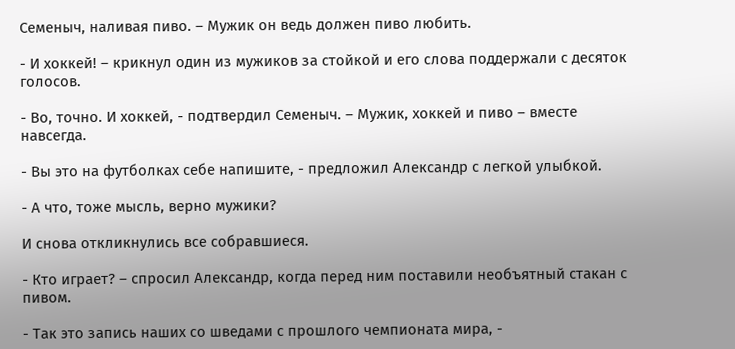Семеныч, наливая пиво. – Мужик он ведь должен пиво любить.

- И хоккей! – крикнул один из мужиков за стойкой и его слова поддержали с десяток голосов.

- Во, точно. И хоккей, - подтвердил Семеныч. – Мужик, хоккей и пиво – вместе навсегда.

- Вы это на футболках себе напишите, - предложил Александр с легкой улыбкой.

- А что, тоже мысль, верно мужики?

И снова откликнулись все собравшиеся.

- Кто играет? – спросил Александр, когда перед ним поставили необъятный стакан с пивом.

- Так это запись наших со шведами с прошлого чемпионата мира, -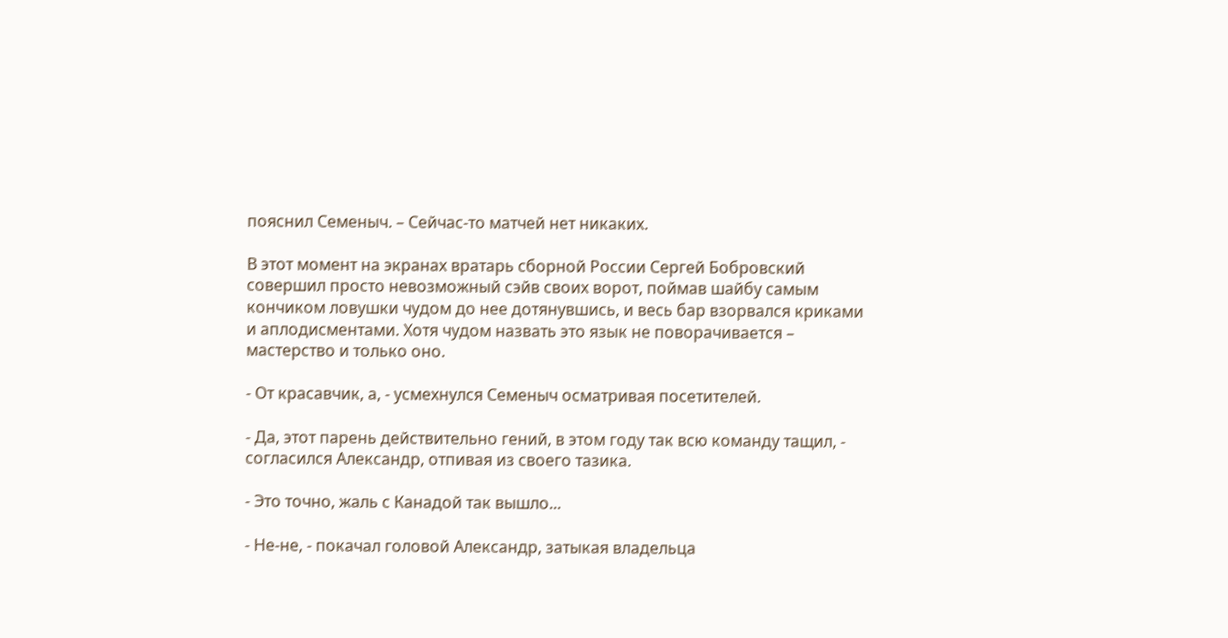пояснил Семеныч. – Сейчас-то матчей нет никаких.

В этот момент на экранах вратарь сборной России Сергей Бобровский совершил просто невозможный сэйв своих ворот, поймав шайбу самым кончиком ловушки чудом до нее дотянувшись, и весь бар взорвался криками и аплодисментами. Хотя чудом назвать это язык не поворачивается – мастерство и только оно.

- От красавчик, а, - усмехнулся Семеныч осматривая посетителей.

- Да, этот парень действительно гений, в этом году так всю команду тащил, - согласился Александр, отпивая из своего тазика.

- Это точно, жаль с Канадой так вышло...

- Не-не, - покачал головой Александр, затыкая владельца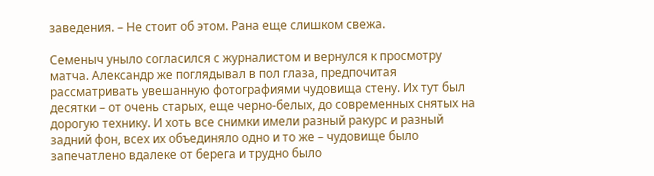заведения. – Не стоит об этом. Рана еще слишком свежа.

Семеныч уныло согласился с журналистом и вернулся к просмотру матча. Александр же поглядывал в пол глаза, предпочитая рассматривать увешанную фотографиями чудовища стену. Их тут был десятки – от очень старых, еще черно-белых, до современных снятых на дорогую технику. И хоть все снимки имели разный ракурс и разный задний фон, всех их объединяло одно и то же – чудовище было запечатлено вдалеке от берега и трудно было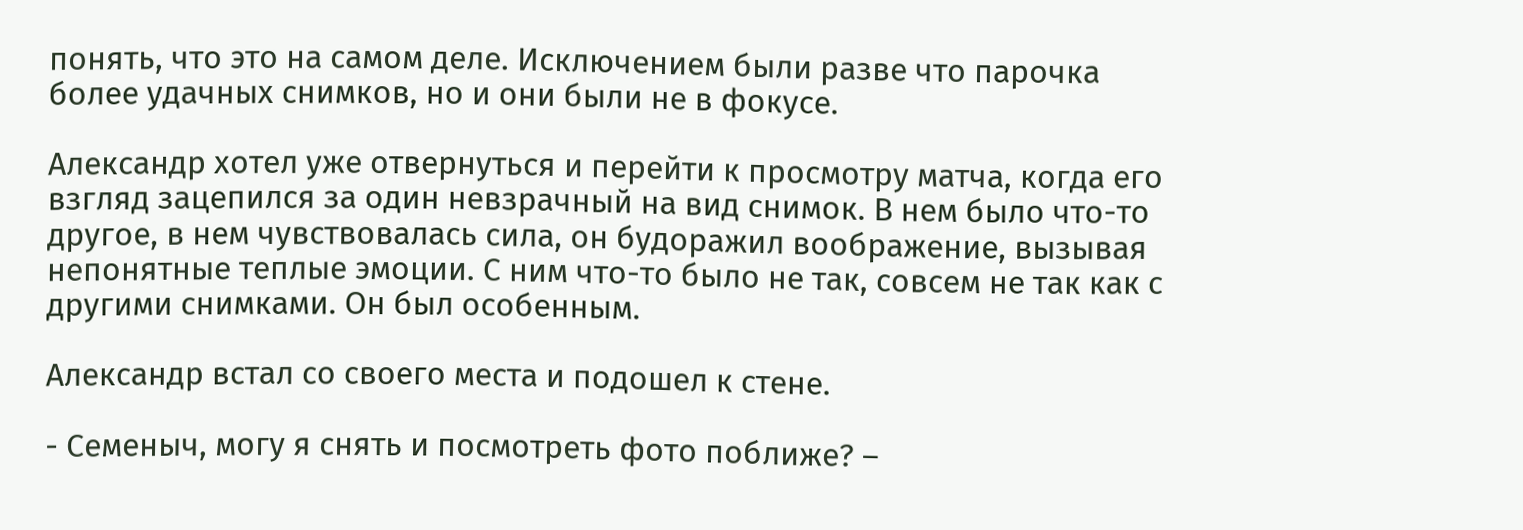понять, что это на самом деле. Исключением были разве что парочка более удачных снимков, но и они были не в фокусе.

Александр хотел уже отвернуться и перейти к просмотру матча, когда его взгляд зацепился за один невзрачный на вид снимок. В нем было что-то другое, в нем чувствовалась сила, он будоражил воображение, вызывая непонятные теплые эмоции. С ним что-то было не так, совсем не так как с другими снимками. Он был особенным.

Александр встал со своего места и подошел к стене.

- Семеныч, могу я снять и посмотреть фото поближе? –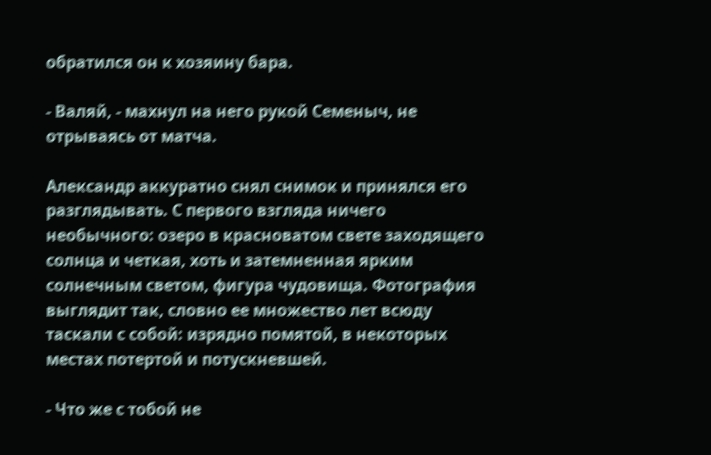обратился он к хозяину бара.

- Валяй, - махнул на него рукой Семеныч, не отрываясь от матча.

Александр аккуратно снял снимок и принялся его разглядывать. С первого взгляда ничего необычного: озеро в красноватом свете заходящего солнца и четкая, хоть и затемненная ярким солнечным светом, фигура чудовища. Фотография выглядит так, словно ее множество лет всюду таскали с собой: изрядно помятой, в некоторых местах потертой и потускневшей.

- Что же с тобой не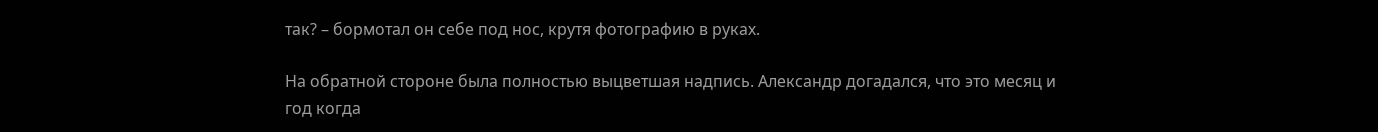так? – бормотал он себе под нос, крутя фотографию в руках.

На обратной стороне была полностью выцветшая надпись. Александр догадался, что это месяц и год когда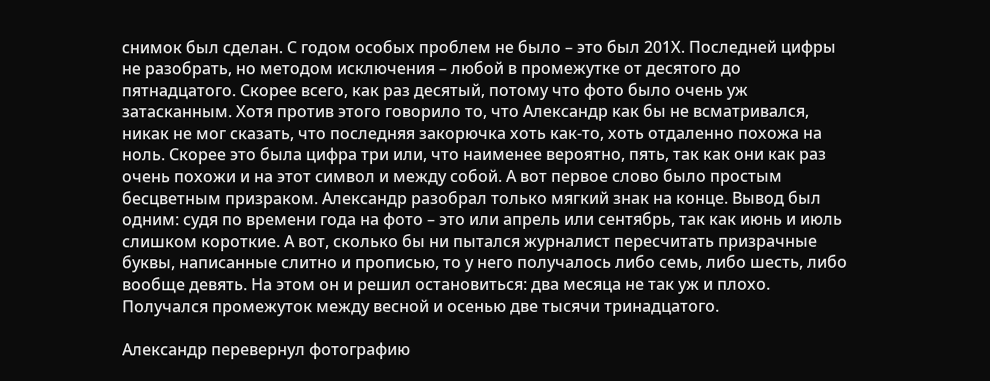снимок был сделан. С годом особых проблем не было – это был 201Х. Последней цифры не разобрать, но методом исключения – любой в промежутке от десятого до пятнадцатого. Скорее всего, как раз десятый, потому что фото было очень уж затасканным. Хотя против этого говорило то, что Александр как бы не всматривался, никак не мог сказать, что последняя закорючка хоть как-то, хоть отдаленно похожа на ноль. Скорее это была цифра три или, что наименее вероятно, пять, так как они как раз очень похожи и на этот символ и между собой. А вот первое слово было простым бесцветным призраком. Александр разобрал только мягкий знак на конце. Вывод был одним: судя по времени года на фото – это или апрель или сентябрь, так как июнь и июль слишком короткие. А вот, сколько бы ни пытался журналист пересчитать призрачные буквы, написанные слитно и прописью, то у него получалось либо семь, либо шесть, либо вообще девять. На этом он и решил остановиться: два месяца не так уж и плохо. Получался промежуток между весной и осенью две тысячи тринадцатого.

Александр перевернул фотографию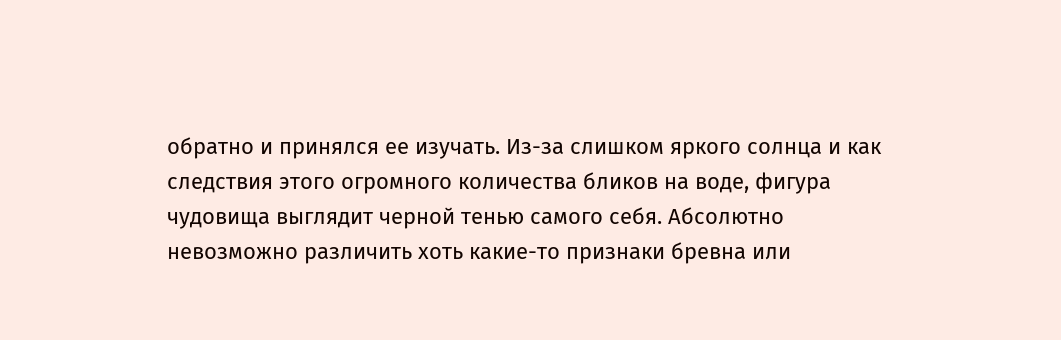обратно и принялся ее изучать. Из-за слишком яркого солнца и как следствия этого огромного количества бликов на воде, фигура чудовища выглядит черной тенью самого себя. Абсолютно невозможно различить хоть какие-то признаки бревна или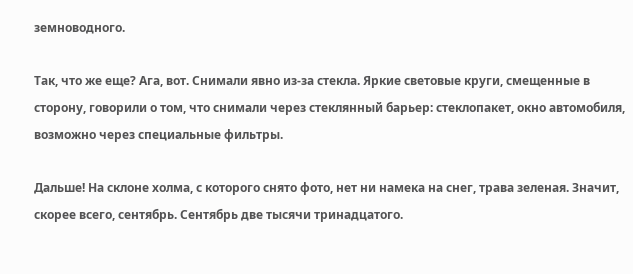земноводного.

Так, что же еще? Ага, вот. Снимали явно из-за стекла. Яркие световые круги, смещенные в сторону, говорили о том, что снимали через стеклянный барьер: стеклопакет, окно автомобиля, возможно через специальные фильтры.

Дальше! На склоне холма, с которого снято фото, нет ни намека на снег, трава зеленая. Значит, скорее всего, сентябрь. Сентябрь две тысячи тринадцатого.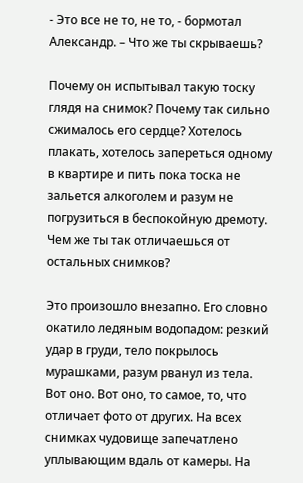- Это все не то, не то, - бормотал Александр. – Что же ты скрываешь?

Почему он испытывал такую тоску глядя на снимок? Почему так сильно сжималось его сердце? Хотелось плакать, хотелось запереться одному в квартире и пить пока тоска не зальется алкоголем и разум не погрузиться в беспокойную дремоту. Чем же ты так отличаешься от остальных снимков?

Это произошло внезапно. Его словно окатило ледяным водопадом: резкий удар в груди, тело покрылось мурашками, разум рванул из тела. Вот оно. Вот оно, то самое, то, что отличает фото от других. На всех снимках чудовище запечатлено уплывающим вдаль от камеры. На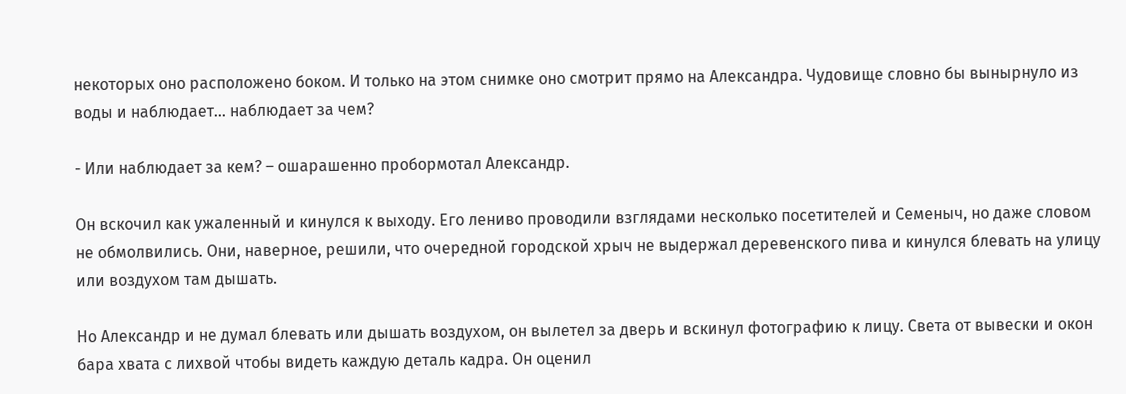некоторых оно расположено боком. И только на этом снимке оно смотрит прямо на Александра. Чудовище словно бы вынырнуло из воды и наблюдает... наблюдает за чем?

- Или наблюдает за кем? – ошарашенно пробормотал Александр.

Он вскочил как ужаленный и кинулся к выходу. Его лениво проводили взглядами несколько посетителей и Семеныч, но даже словом не обмолвились. Они, наверное, решили, что очередной городской хрыч не выдержал деревенского пива и кинулся блевать на улицу или воздухом там дышать.

Но Александр и не думал блевать или дышать воздухом, он вылетел за дверь и вскинул фотографию к лицу. Света от вывески и окон бара хвата с лихвой чтобы видеть каждую деталь кадра. Он оценил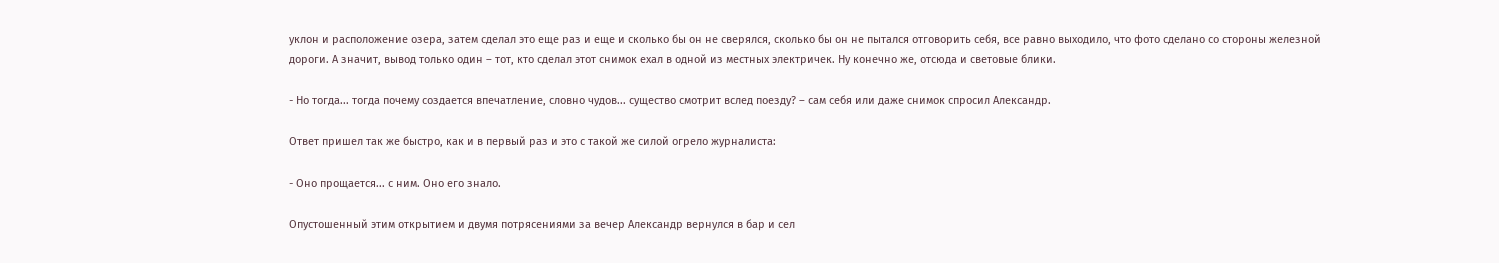уклон и расположение озера, затем сделал это еще раз и еще и сколько бы он не сверялся, сколько бы он не пытался отговорить себя, все равно выходило, что фото сделано со стороны железной дороги. А значит, вывод только один – тот, кто сделал этот снимок ехал в одной из местных электричек. Ну конечно же, отсюда и световые блики.

- Но тогда... тогда почему создается впечатление, словно чудов... существо смотрит вслед поезду? – сам себя или даже снимок спросил Александр.

Ответ пришел так же быстро, как и в первый раз и это с такой же силой огрело журналиста:

- Оно прощается... с ним. Оно его знало.

Опустошенный этим открытием и двумя потрясениями за вечер Александр вернулся в бар и сел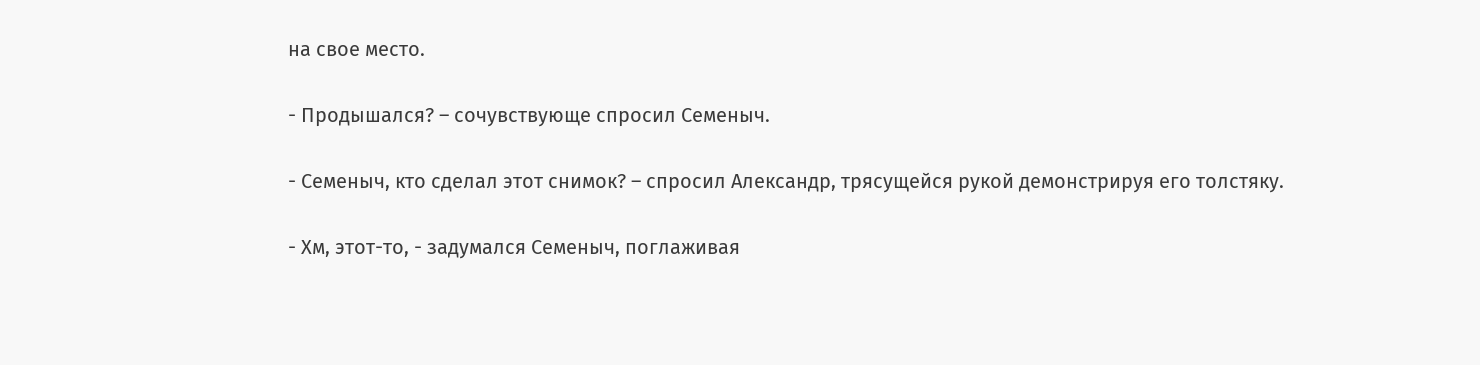на свое место.

- Продышался? – сочувствующе спросил Семеныч.

- Семеныч, кто сделал этот снимок? – спросил Александр, трясущейся рукой демонстрируя его толстяку.

- Хм, этот-то, - задумался Семеныч, поглаживая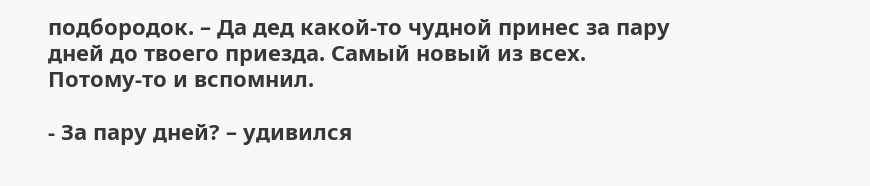подбородок. – Да дед какой-то чудной принес за пару дней до твоего приезда. Самый новый из всех. Потому-то и вспомнил.

- За пару дней? – удивился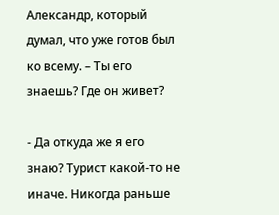Александр, который думал, что уже готов был ко всему. – Ты его знаешь? Где он живет?

- Да откуда же я его знаю? Турист какой-то не иначе. Никогда раньше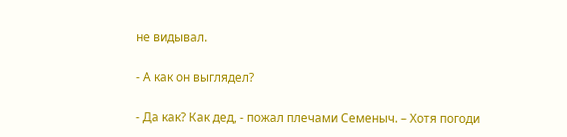не видывал.

- А как он выглядел?

- Да как? Как дед, - пожал плечами Семеныч. – Хотя погоди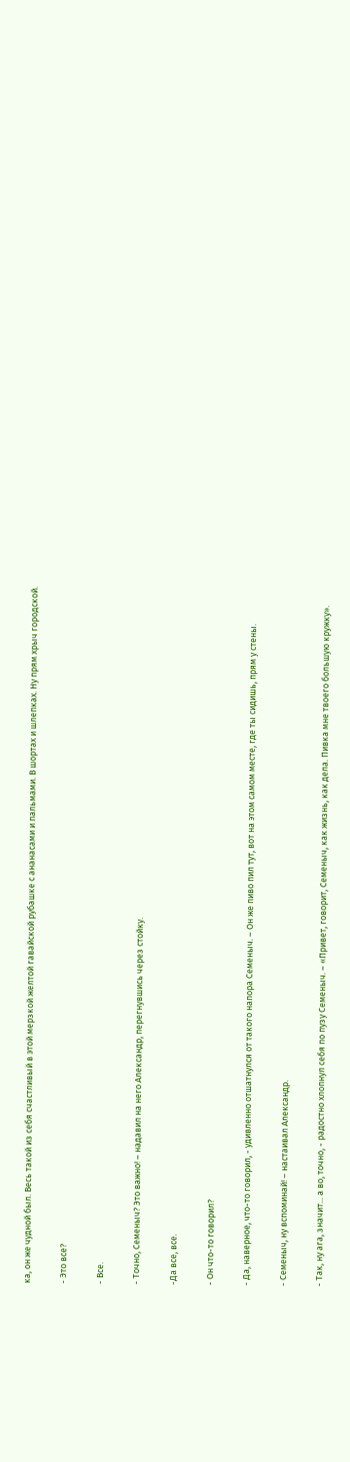ка, он же чудной был. Весь такой из себя счастливый в этой мерзкой желтой гавайской рубашке с ананасами и пальмами. В шортах и шлепках. Ну прям хрыч городской.

- Это все?

- Все.

- Точно, Семеныч? Это важно! – надавил на него Александр, перегнувшись через стойку.

-Да все, все.

- Он что-то говорил?

- Да, наверное, что-то говорил, - удивленно отшатнулся от такого напора Семеныч. – Он же пиво пил тут, вот на этом самом месте, где ты сидишь, прям у стены.

- Семеныч, ну вспоминай! – настаивал Александр.

- Так, ну ага, значит... а во, точно, - радостно хлопнул себя по пузу Семеныч. – «Привет, говорит, Семеныч, как жизнь, как дела. Пивка мне твоего большую кружку».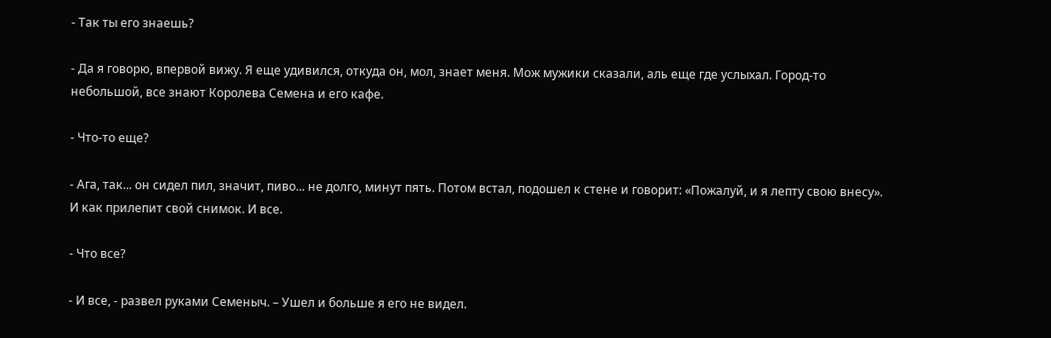- Так ты его знаешь?

- Да я говорю, впервой вижу. Я еще удивился, откуда он, мол, знает меня. Мож мужики сказали, аль еще где услыхал. Город-то небольшой, все знают Королева Семена и его кафе.

- Что-то еще?

- Ага, так... он сидел пил, значит, пиво... не долго, минут пять. Потом встал, подошел к стене и говорит: «Пожалуй, и я лепту свою внесу». И как прилепит свой снимок. И все.

- Что все?

- И все, - развел руками Семеныч. – Ушел и больше я его не видел.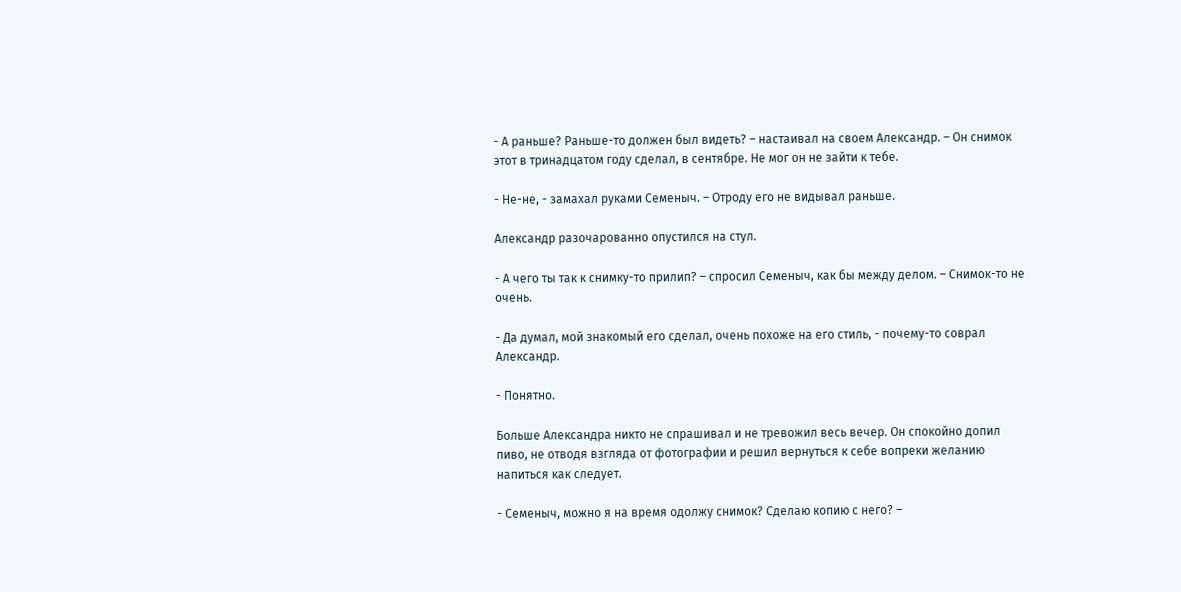- А раньше? Раньше-то должен был видеть? – настаивал на своем Александр. – Он снимок этот в тринадцатом году сделал, в сентябре. Не мог он не зайти к тебе.

- Не-не, - замахал руками Семеныч. – Отроду его не видывал раньше.

Александр разочарованно опустился на стул.

- А чего ты так к снимку-то прилип? – спросил Семеныч, как бы между делом. – Снимок-то не очень.

- Да думал, мой знакомый его сделал, очень похоже на его стиль, - почему-то соврал Александр.

- Понятно.

Больше Александра никто не спрашивал и не тревожил весь вечер. Он спокойно допил пиво, не отводя взгляда от фотографии и решил вернуться к себе вопреки желанию напиться как следует.

- Семеныч, можно я на время одолжу снимок? Сделаю копию с него? –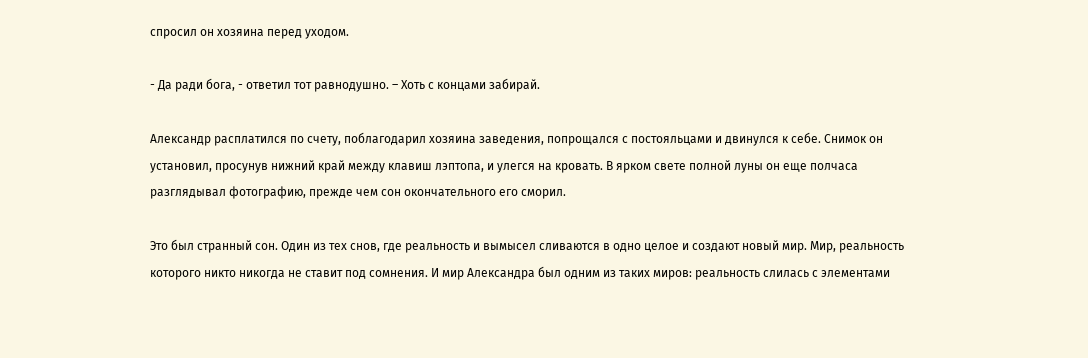спросил он хозяина перед уходом.

- Да ради бога, - ответил тот равнодушно. – Хоть с концами забирай.

Александр расплатился по счету, поблагодарил хозяина заведения, попрощался с постояльцами и двинулся к себе. Снимок он установил, просунув нижний край между клавиш лэптопа, и улегся на кровать. В ярком свете полной луны он еще полчаса разглядывал фотографию, прежде чем сон окончательного его сморил.

Это был странный сон. Один из тех снов, где реальность и вымысел сливаются в одно целое и создают новый мир. Мир, реальность которого никто никогда не ставит под сомнения. И мир Александра был одним из таких миров: реальность слилась с элементами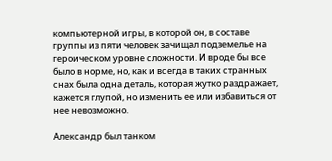компьютерной игры, в которой он, в составе группы из пяти человек зачищал подземелье на героическом уровне сложности. И вроде бы все было в норме, но, как и всегда в таких странных снах была одна деталь, которая жутко раздражает, кажется глупой, но изменить ее или избавиться от нее невозможно.

Александр был танком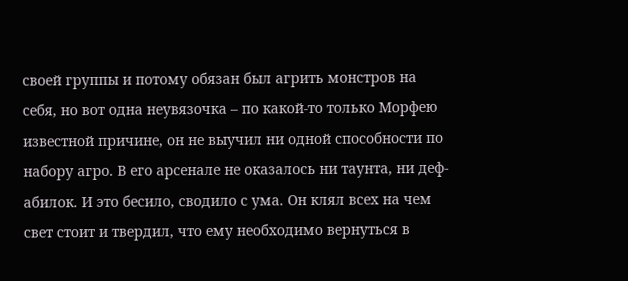своей группы и потому обязан был агрить монстров на себя, но вот одна неувязочка – по какой-то только Морфею известной причине, он не выучил ни одной способности по набору агро. В его арсенале не оказалось ни таунта, ни деф-абилок. И это бесило, сводило с ума. Он клял всех на чем свет стоит и твердил, что ему необходимо вернуться в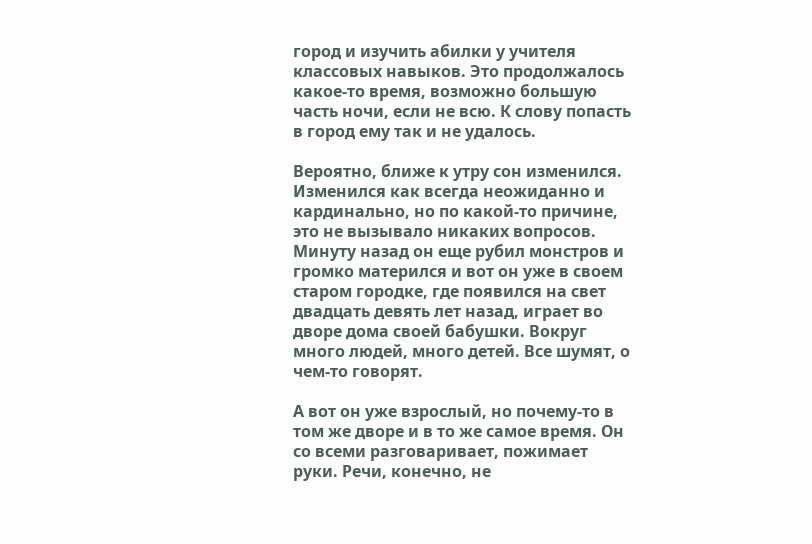город и изучить абилки у учителя классовых навыков. Это продолжалось какое-то время, возможно большую часть ночи, если не всю. К слову попасть в город ему так и не удалось.

Вероятно, ближе к утру сон изменился. Изменился как всегда неожиданно и кардинально, но по какой-то причине, это не вызывало никаких вопросов. Минуту назад он еще рубил монстров и громко матерился и вот он уже в своем старом городке, где появился на свет двадцать девять лет назад, играет во дворе дома своей бабушки. Вокруг много людей, много детей. Все шумят, о чем-то говорят.

А вот он уже взрослый, но почему-то в том же дворе и в то же самое время. Он со всеми разговаривает, пожимает руки. Речи, конечно, не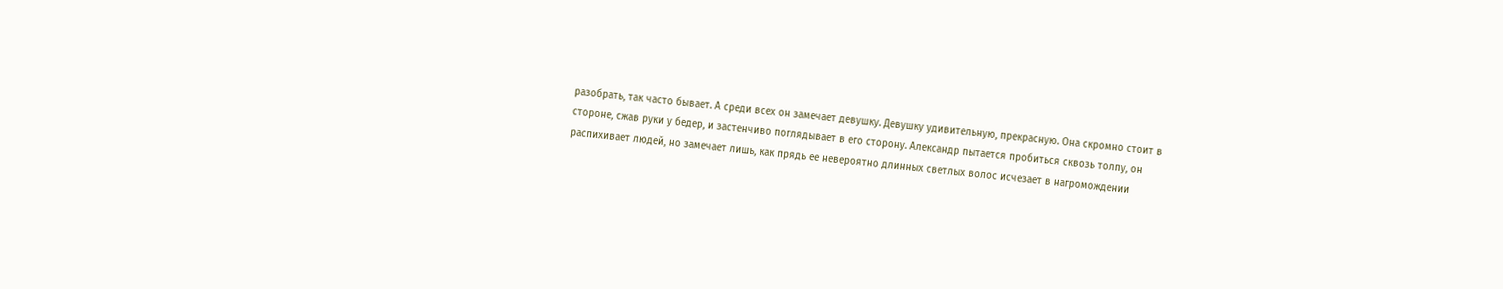разобрать, так часто бывает. А среди всех он замечает девушку. Девушку удивительную, прекрасную. Она скромно стоит в стороне, сжав руки у бедер, и застенчиво поглядывает в его сторону. Александр пытается пробиться сквозь толпу, он распихивает людей, но замечает лишь, как прядь ее невероятно длинных светлых волос исчезает в нагромождении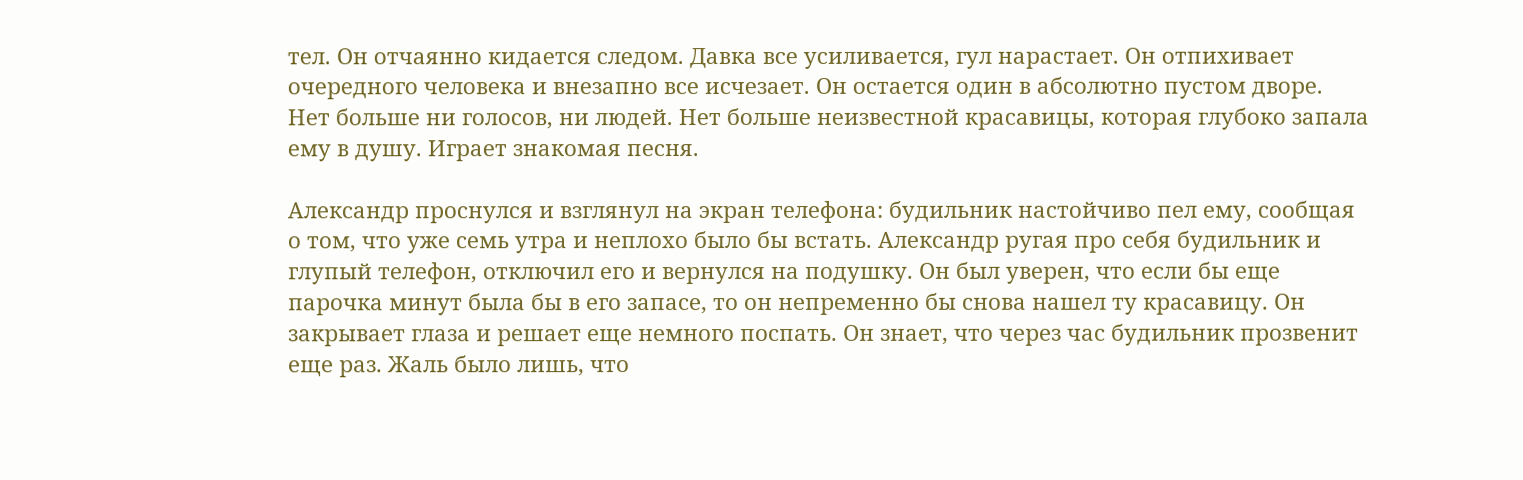тел. Он отчаянно кидается следом. Давка все усиливается, гул нарастает. Он отпихивает очередного человека и внезапно все исчезает. Он остается один в абсолютно пустом дворе. Нет больше ни голосов, ни людей. Нет больше неизвестной красавицы, которая глубоко запала ему в душу. Играет знакомая песня.

Александр проснулся и взглянул на экран телефона: будильник настойчиво пел ему, сообщая о том, что уже семь утра и неплохо было бы встать. Александр ругая про себя будильник и глупый телефон, отключил его и вернулся на подушку. Он был уверен, что если бы еще парочка минут была бы в его запасе, то он непременно бы снова нашел ту красавицу. Он закрывает глаза и решает еще немного поспать. Он знает, что через час будильник прозвенит еще раз. Жаль было лишь, что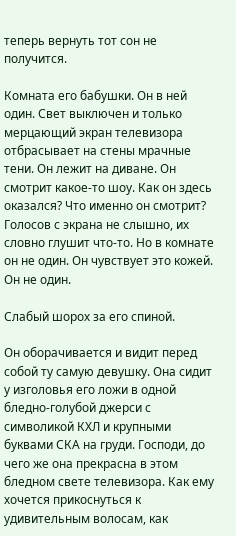теперь вернуть тот сон не получится.

Комната его бабушки. Он в ней один. Свет выключен и только мерцающий экран телевизора отбрасывает на стены мрачные тени. Он лежит на диване. Он смотрит какое-то шоу. Как он здесь оказался? Что именно он смотрит? Голосов с экрана не слышно, их словно глушит что-то. Но в комнате он не один. Он чувствует это кожей. Он не один.

Слабый шорох за его спиной.

Он оборачивается и видит перед собой ту самую девушку. Она сидит у изголовья его ложи в одной бледно-голубой джерси с символикой КХЛ и крупными буквами СКА на груди. Господи, до чего же она прекрасна в этом бледном свете телевизора. Как ему хочется прикоснуться к удивительным волосам, как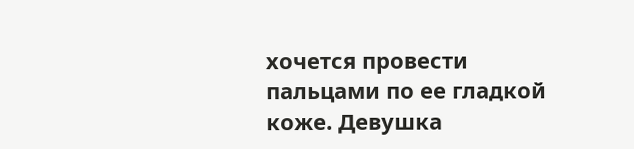хочется провести пальцами по ее гладкой коже. Девушка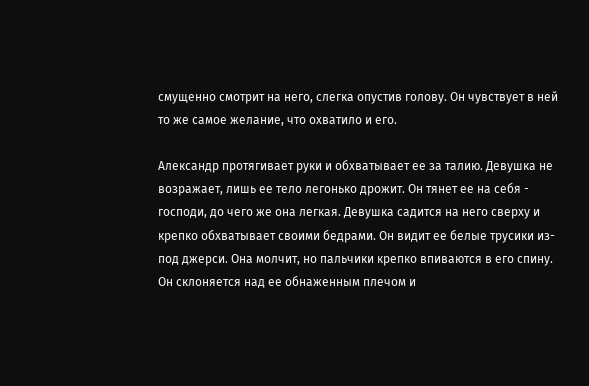смущенно смотрит на него, слегка опустив голову. Он чувствует в ней то же самое желание, что охватило и его.

Александр протягивает руки и обхватывает ее за талию. Девушка не возражает, лишь ее тело легонько дрожит. Он тянет ее на себя - господи, до чего же она легкая. Девушка садится на него сверху и крепко обхватывает своими бедрами. Он видит ее белые трусики из-под джерси. Она молчит, но пальчики крепко впиваются в его спину. Он склоняется над ее обнаженным плечом и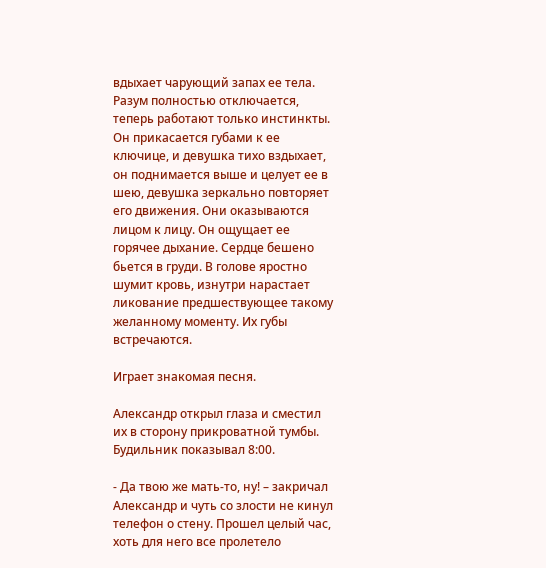вдыхает чарующий запах ее тела. Разум полностью отключается, теперь работают только инстинкты. Он прикасается губами к ее ключице, и девушка тихо вздыхает, он поднимается выше и целует ее в шею, девушка зеркально повторяет его движения. Они оказываются лицом к лицу. Он ощущает ее горячее дыхание. Сердце бешено бьется в груди. В голове яростно шумит кровь, изнутри нарастает ликование предшествующее такому желанному моменту. Их губы встречаются.

Играет знакомая песня.

Александр открыл глаза и сместил их в сторону прикроватной тумбы. Будильник показывал 8:00.

- Да твою же мать-то, ну! – закричал Александр и чуть со злости не кинул телефон о стену. Прошел целый час, хоть для него все пролетело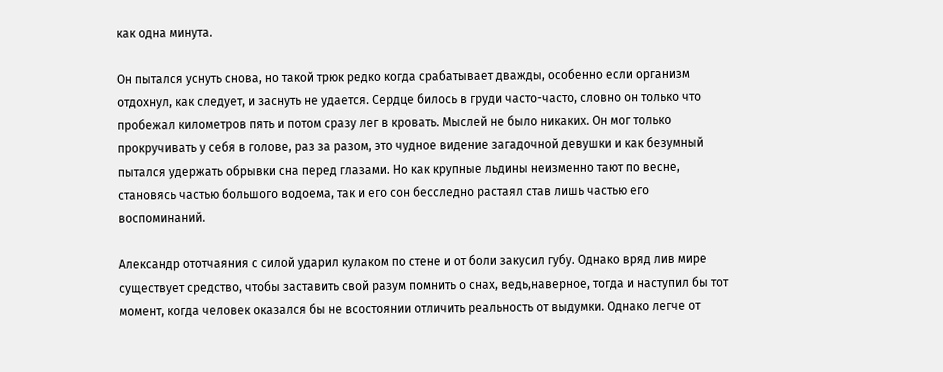как одна минута.

Он пытался уснуть снова, но такой трюк редко когда срабатывает дважды, особенно если организм отдохнул, как следует, и заснуть не удается. Сердце билось в груди часто-часто, словно он только что пробежал километров пять и потом сразу лег в кровать. Мыслей не было никаких. Он мог только прокручивать у себя в голове, раз за разом, это чудное видение загадочной девушки и как безумный пытался удержать обрывки сна перед глазами. Но как крупные льдины неизменно тают по весне, становясь частью большого водоема, так и его сон бесследно растаял став лишь частью его воспоминаний.

Александр ототчаяния с силой ударил кулаком по стене и от боли закусил губу. Однако вряд лив мире существует средство, чтобы заставить свой разум помнить о снах, ведь,наверное, тогда и наступил бы тот момент, когда человек оказался бы не всостоянии отличить реальность от выдумки. Однако легче от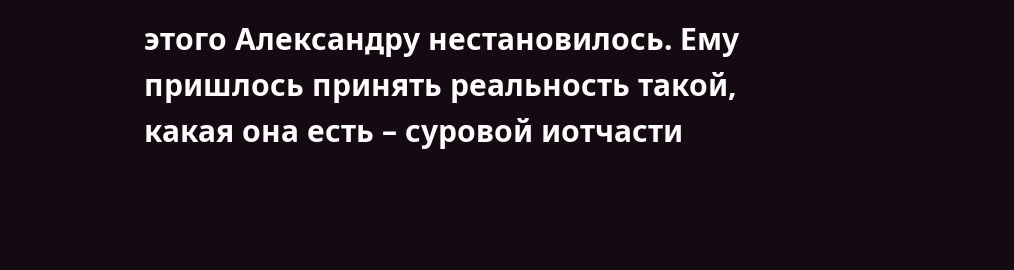этого Александру нестановилось. Ему пришлось принять реальность такой, какая она есть – суровой иотчасти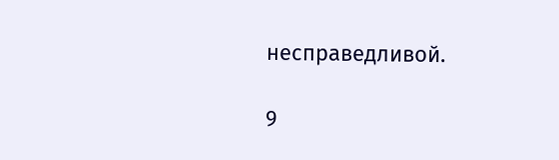несправедливой.

9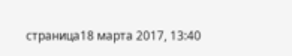страница18 марта 2017, 13:40